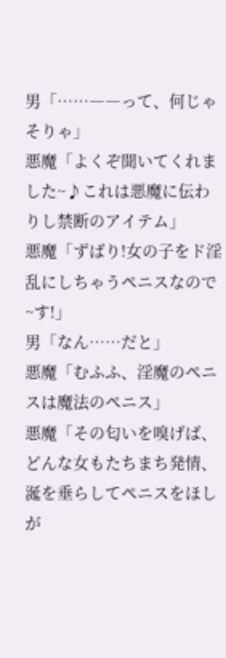男「……――って、何じゃそりゃ」
悪魔「よくぞ聞いてくれました~♪これは悪魔に伝わりし禁断のアイテム」
悪魔「ずばり!女の子をド淫乱にしちゃうペニスなので~す!」
男「なん……だと」
悪魔「むふふ、淫魔のペニスは魔法のペニス」
悪魔「その匂いを嗅げば、どんな女もたちまち発情、涎を垂らしてペニスをほしが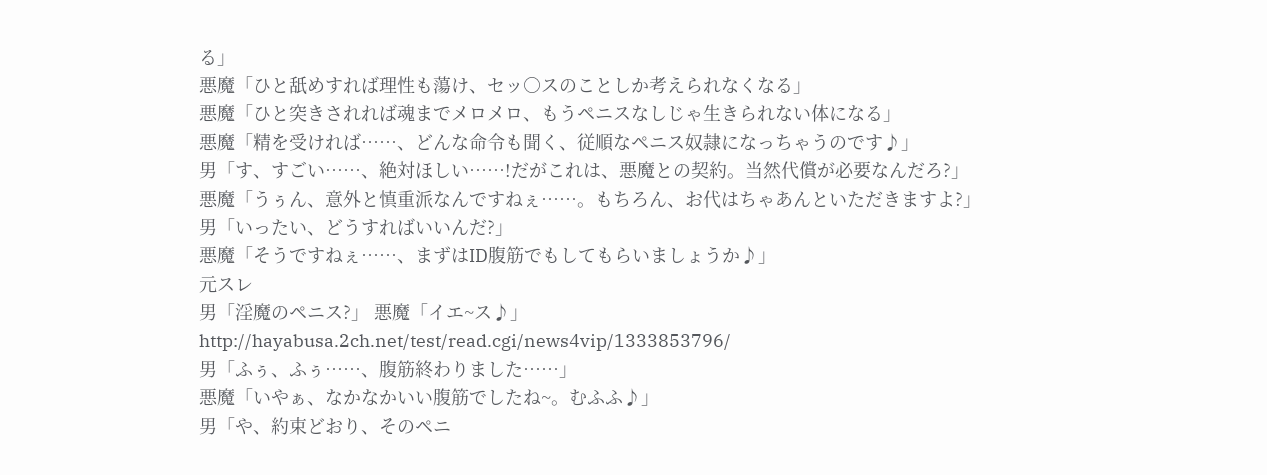る」
悪魔「ひと舐めすれば理性も蕩け、セッ○スのことしか考えられなくなる」
悪魔「ひと突きされれば魂までメロメロ、もうペニスなしじゃ生きられない体になる」
悪魔「精を受ければ……、どんな命令も聞く、従順なペニス奴隷になっちゃうのです♪」
男「す、すごい……、絶対ほしい……!だがこれは、悪魔との契約。当然代償が必要なんだろ?」
悪魔「うぅん、意外と慎重派なんですねぇ……。もちろん、お代はちゃあんといただきますよ?」
男「いったい、どうすればいいんだ?」
悪魔「そうですねぇ……、まずはID腹筋でもしてもらいましょうか♪」
元スレ
男「淫魔のペニス?」 悪魔「イエ~ス♪」
http://hayabusa.2ch.net/test/read.cgi/news4vip/1333853796/
男「ふぅ、ふぅ……、腹筋終わりました……」
悪魔「いやぁ、なかなかいい腹筋でしたね~。むふふ♪」
男「や、約束どおり、そのペニ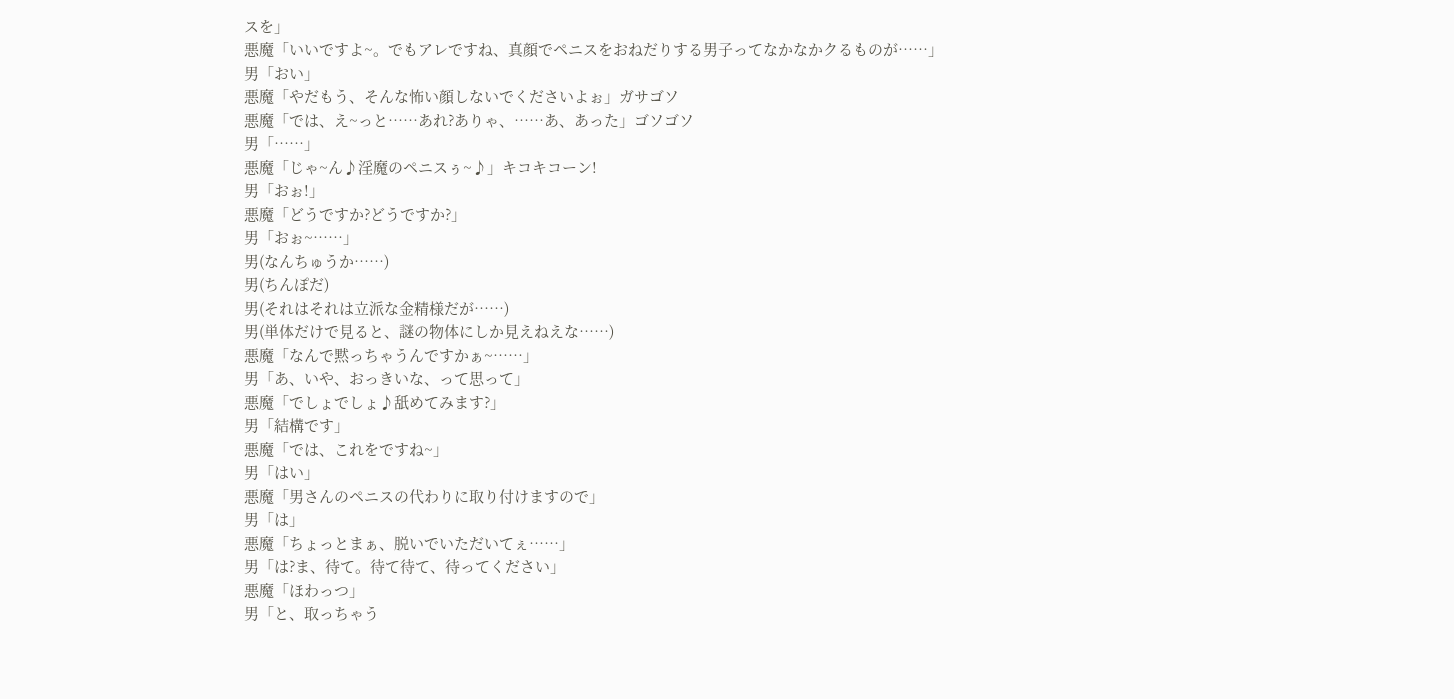スを」
悪魔「いいですよ~。でもアレですね、真顔でペニスをおねだりする男子ってなかなかクるものが……」
男「おい」
悪魔「やだもう、そんな怖い顔しないでくださいよぉ」ガサゴソ
悪魔「では、え~っと……あれ?ありゃ、……あ、あった」ゴソゴソ
男「……」
悪魔「じゃ~ん♪淫魔のペニスぅ~♪」キコキコーン!
男「おぉ!」
悪魔「どうですか?どうですか?」
男「おぉ~……」
男(なんちゅうか……)
男(ちんぽだ)
男(それはそれは立派な金精様だが……)
男(単体だけで見ると、謎の物体にしか見えねえな……)
悪魔「なんで黙っちゃうんですかぁ~……」
男「あ、いや、おっきいな、って思って」
悪魔「でしょでしょ♪舐めてみます?」
男「結構です」
悪魔「では、これをですね~」
男「はい」
悪魔「男さんのペニスの代わりに取り付けますので」
男「は」
悪魔「ちょっとまぁ、脱いでいただいてぇ……」
男「は?ま、待て。待て待て、待ってください」
悪魔「ほわっつ」
男「と、取っちゃう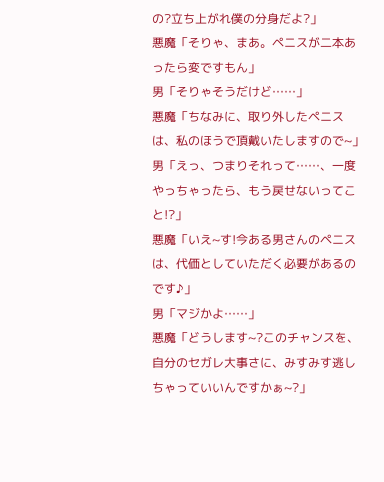の?立ち上がれ僕の分身だよ?」
悪魔「そりゃ、まあ。ペニスが二本あったら変ですもん」
男「そりゃそうだけど……」
悪魔「ちなみに、取り外したペニスは、私のほうで頂戴いたしますので~」
男「えっ、つまりそれって……、一度やっちゃったら、もう戻せないってこと!?」
悪魔「いえ~す!今ある男さんのペニスは、代価としていただく必要があるのです♪」
男「マジかよ……」
悪魔「どうします~?このチャンスを、自分のセガレ大事さに、みすみす逃しちゃっていいんですかぁ~?」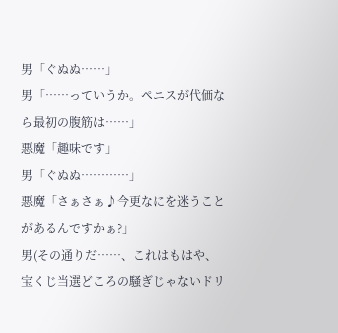男「ぐぬぬ……」
男「……っていうか。ペニスが代価なら最初の腹筋は……」
悪魔「趣味です」
男「ぐぬぬ…………」
悪魔「さぁさぁ♪今更なにを迷うことがあるんですかぁ?」
男(その通りだ……、これはもはや、宝くじ当選どころの騒ぎじゃないドリ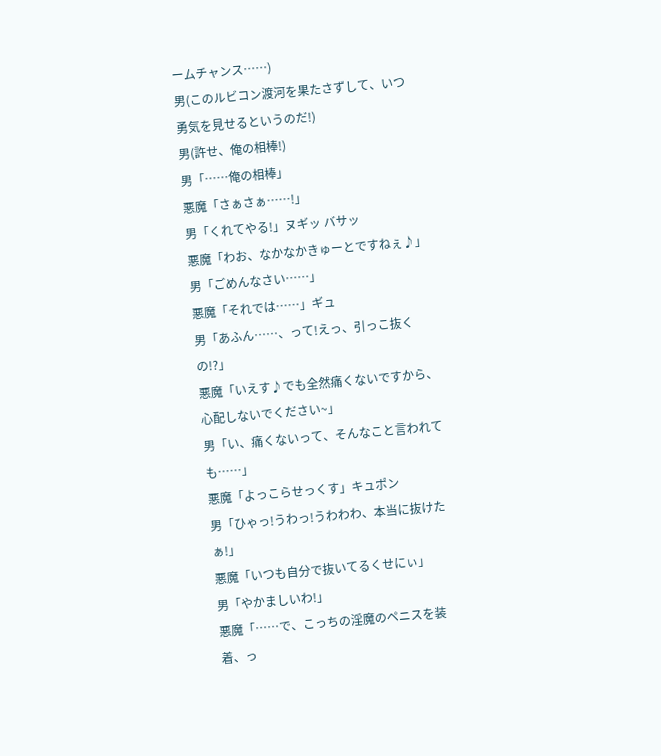ームチャンス……)
男(このルビコン渡河を果たさずして、いつ勇気を見せるというのだ!)
男(許せ、俺の相棒!)
男「……俺の相棒」
悪魔「さぁさぁ……!」
男「くれてやる!」ヌギッ バサッ
悪魔「わお、なかなかきゅーとですねぇ♪」
男「ごめんなさい……」
悪魔「それでは……」ギュ
男「あふん……、って!えっ、引っこ抜くの!?」
悪魔「いえす♪でも全然痛くないですから、心配しないでください~」
男「い、痛くないって、そんなこと言われても……」
悪魔「よっこらせっくす」キュポン
男「ひゃっ!うわっ!うわわわ、本当に抜けたぁ!」
悪魔「いつも自分で抜いてるくせにぃ」
男「やかましいわ!」
悪魔「……で、こっちの淫魔のペニスを装着、っ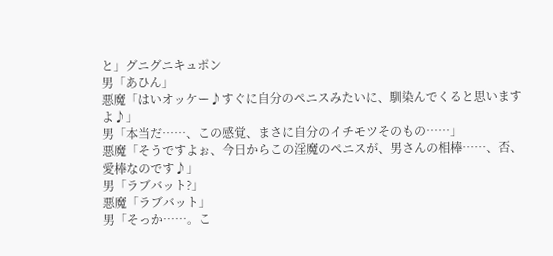と」グニグニキュポン
男「あひん」
悪魔「はいオッケー♪すぐに自分のペニスみたいに、馴染んでくると思いますよ♪」
男「本当だ……、この感覚、まさに自分のイチモツそのもの……」
悪魔「そうですよぉ、今日からこの淫魔のペニスが、男さんの相棒……、否、愛棒なのです♪」
男「ラブバット?」
悪魔「ラブバット」
男「そっか……。こ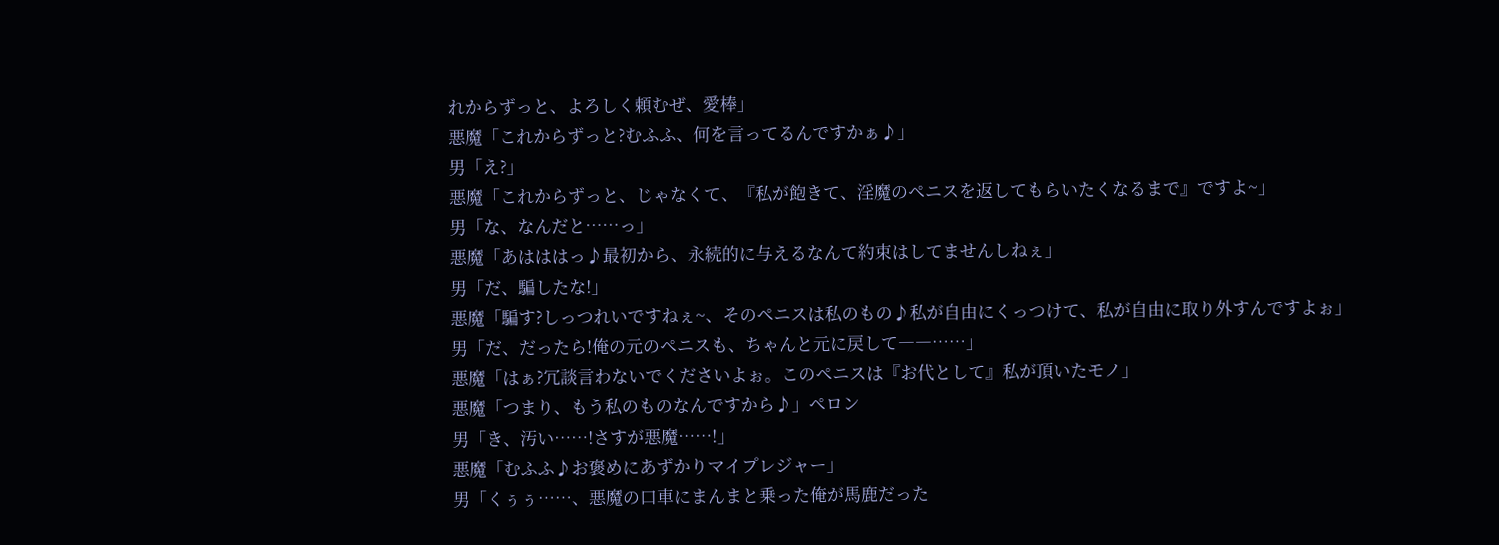れからずっと、よろしく頼むぜ、愛棒」
悪魔「これからずっと?むふふ、何を言ってるんですかぁ♪」
男「え?」
悪魔「これからずっと、じゃなくて、『私が飽きて、淫魔のペニスを返してもらいたくなるまで』ですよ~」
男「な、なんだと……っ」
悪魔「あはははっ♪最初から、永続的に与えるなんて約束はしてませんしねぇ」
男「だ、騙したな!」
悪魔「騙す?しっつれいですねぇ~、そのペニスは私のもの♪私が自由にくっつけて、私が自由に取り外すんですよぉ」
男「だ、だったら!俺の元のペニスも、ちゃんと元に戻して――……」
悪魔「はぁ?冗談言わないでくださいよぉ。このペニスは『お代として』私が頂いたモノ」
悪魔「つまり、もう私のものなんですから♪」ペロン
男「き、汚い……!さすが悪魔……!」
悪魔「むふふ♪お褒めにあずかりマイプレジャー」
男「くぅぅ……、悪魔の口車にまんまと乗った俺が馬鹿だった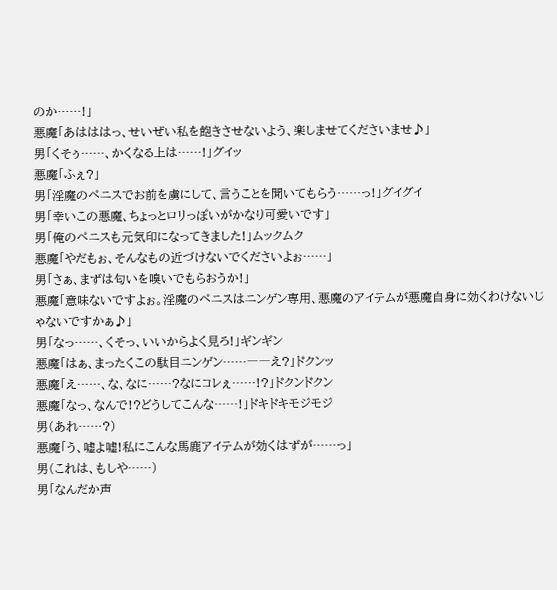のか……!」
悪魔「あはははっ、せいぜい私を飽きさせないよう、楽しませてくださいませ♪」
男「くそぅ……、かくなる上は……!」グイッ
悪魔「ふぇ?」
男「淫魔のペニスでお前を虜にして、言うことを聞いてもらう……っ!」グイグイ
男「幸いこの悪魔、ちょっとロリっぽいがかなり可愛いです」
男「俺のペニスも元気印になってきました!」ムックムク
悪魔「やだもぉ、そんなもの近づけないでくださいよぉ……」
男「さぁ、まずは匂いを嗅いでもらおうか!」
悪魔「意味ないですよぉ。淫魔のペニスはニンゲン専用、悪魔のアイテムが悪魔自身に効くわけないじゃないですかぁ♪」
男「なっ……、くそっ、いいからよく見ろ!」ギンギン
悪魔「はぁ、まったくこの駄目ニンゲン……――え?」ドクンッ
悪魔「え……、な、なに……?なにコレぇ……!?」ドクンドクン
悪魔「なっ、なんで!?どうしてこんな……!」ドキドキモジモジ
男(あれ……?)
悪魔「う、嘘よ嘘!私にこんな馬鹿アイテムが効くはずが……っ」
男(これは、もしや……)
男「なんだか声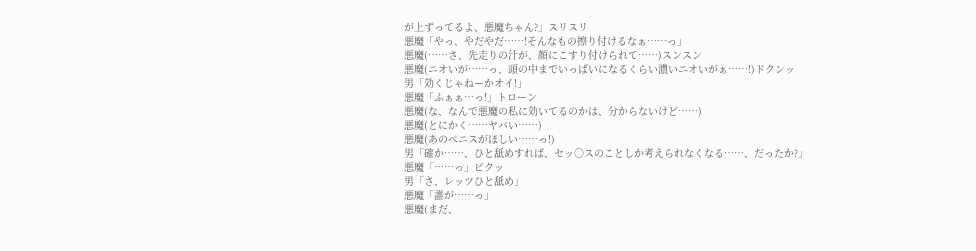が上ずってるよ、悪魔ちゃん?」スリスリ
悪魔「やっ、やだやだ……!そんなもの擦り付けるなぁ……っ」
悪魔(……さ、先走りの汁が、顔にこすり付けられて……)スンスン
悪魔(ニオいが……っ、頭の中までいっぱいになるくらい濃いニオいがぁ……!)ドクンッ
男「効くじゃねーかオイ!」
悪魔「ふぁぁ…っ!」トローン
悪魔(な、なんで悪魔の私に効いてるのかは、分からないけど……)
悪魔(とにかく……ヤバい……)
悪魔(あのペニスがほしい……っ!)
男「確か……、ひと舐めすれば、セッ○スのことしか考えられなくなる……、だったか?」
悪魔「……っ」ビクッ
男「さ、レッツひと舐め」
悪魔「誰が……っ」
悪魔(まだ、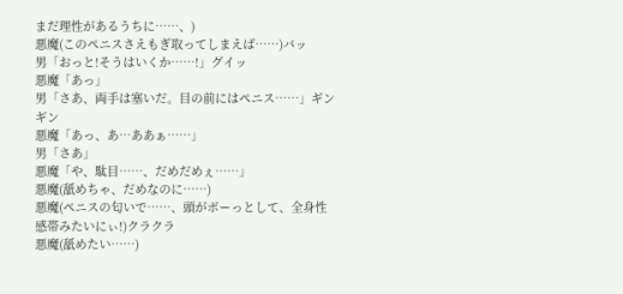まだ理性があるうちに……、)
悪魔(このペニスさえもぎ取ってしまえば……)バッ
男「おっと!そうはいくか……!」グイッ
悪魔「あっ」
男「さあ、両手は塞いだ。目の前にはペニス……」ギンギン
悪魔「あっ、あ…ああぁ……」
男「さあ」
悪魔「や、駄目……、だめだめぇ……」
悪魔(舐めちゃ、だめなのに……)
悪魔(ペニスの匂いで……、頭がボーっとして、全身性感帯みたいにぃ!)クラクラ
悪魔(舐めたい……)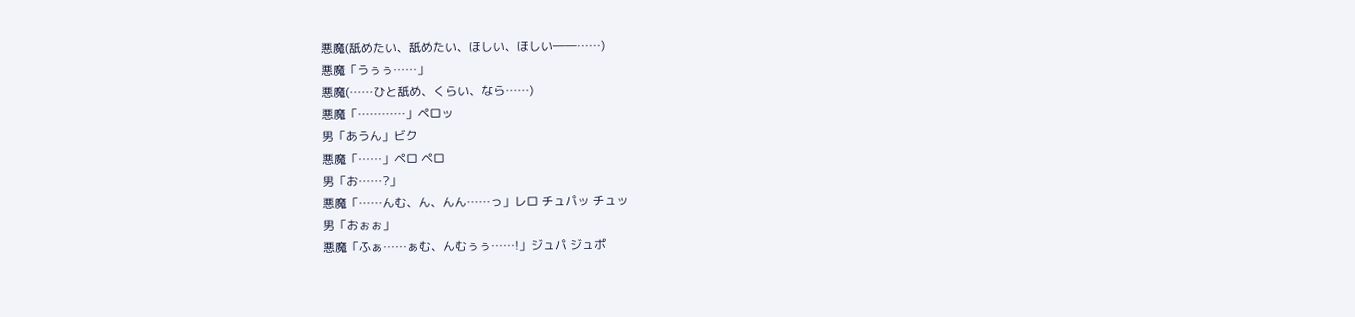悪魔(舐めたい、舐めたい、ほしい、ほしい――……)
悪魔「うぅぅ……」
悪魔(……ひと舐め、くらい、なら……)
悪魔「…………」ペロッ
男「あうん」ビク
悪魔「……」ペロ ペロ
男「お……?」
悪魔「……んむ、ん、んん……っ」レロ チュパッ チュッ
男「おぉぉ」
悪魔「ふぁ……ぁむ、んむぅぅ……!」ジュパ ジュポ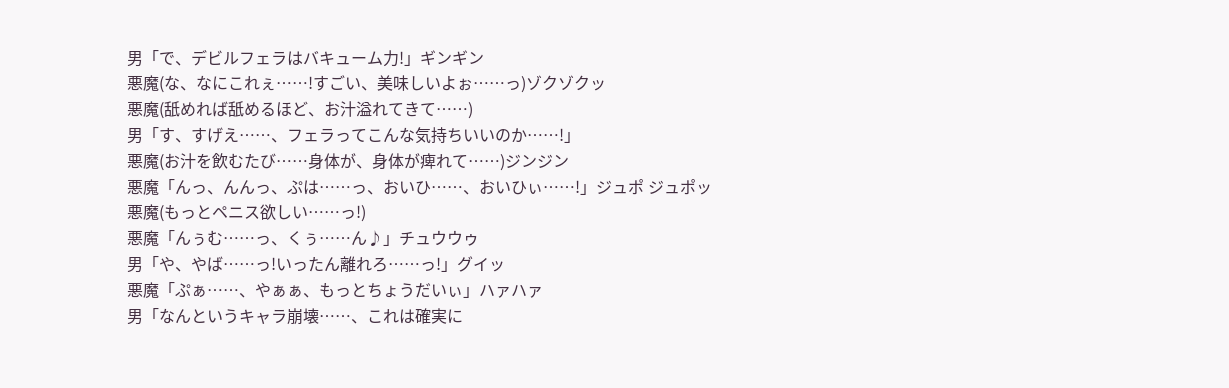男「で、デビルフェラはバキューム力!」ギンギン
悪魔(な、なにこれぇ……!すごい、美味しいよぉ……っ)ゾクゾクッ
悪魔(舐めれば舐めるほど、お汁溢れてきて……)
男「す、すげえ……、フェラってこんな気持ちいいのか……!」
悪魔(お汁を飲むたび……身体が、身体が痺れて……)ジンジン
悪魔「んっ、んんっ、ぷは……っ、おいひ……、おいひぃ……!」ジュポ ジュポッ
悪魔(もっとペニス欲しい……っ!)
悪魔「んぅむ……っ、くぅ……ん♪」チュウウゥ
男「や、やば……っ!いったん離れろ……っ!」グイッ
悪魔「ぷぁ……、やぁぁ、もっとちょうだいぃ」ハァハァ
男「なんというキャラ崩壊……、これは確実に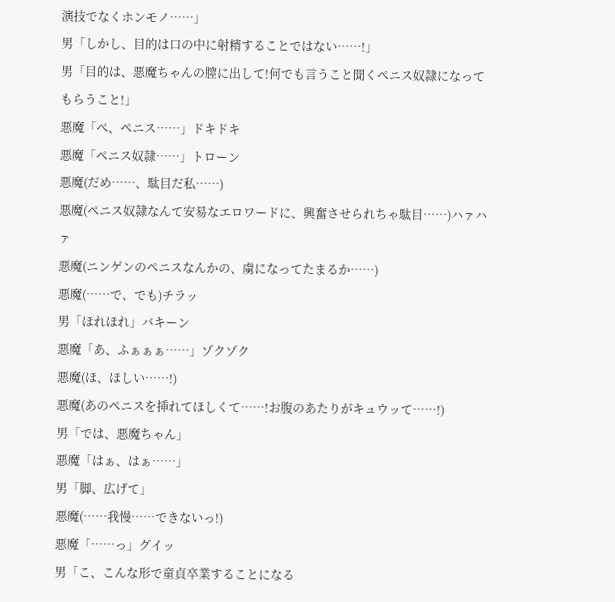演技でなくホンモノ……」
男「しかし、目的は口の中に射精することではない……!」
男「目的は、悪魔ちゃんの膣に出して!何でも言うこと聞くペニス奴隷になってもらうこと!」
悪魔「ぺ、ペニス……」ドキドキ
悪魔「ペニス奴隷……」トローン
悪魔(だめ……、駄目だ私……)
悪魔(ペニス奴隷なんて安易なエロワードに、興奮させられちゃ駄目……)ハァハァ
悪魔(ニンゲンのペニスなんかの、虜になってたまるか……)
悪魔(……で、でも)チラッ
男「ほれほれ」バキーン
悪魔「あ、ふぁぁぁ……」ゾクゾク
悪魔(ほ、ほしい……!)
悪魔(あのペニスを挿れてほしくて……!お腹のあたりがキュウッて……!)
男「では、悪魔ちゃん」
悪魔「はぁ、はぁ……」
男「脚、広げて」
悪魔(……我慢……できないっ!)
悪魔「……っ」グイッ
男「こ、こんな形で童貞卒業することになる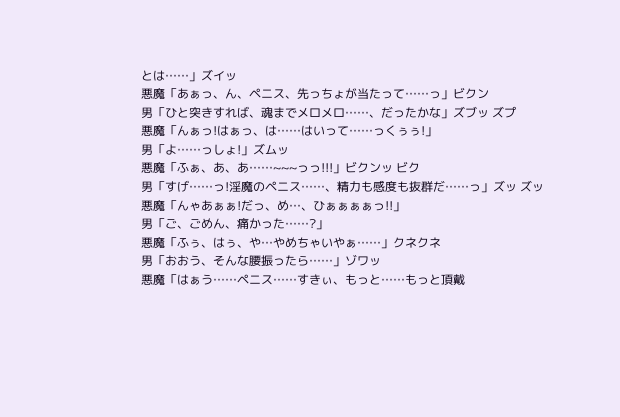とは……」ズイッ
悪魔「あぁっ、ん、ペニス、先っちょが当たって……っ」ビクン
男「ひと突きすれば、魂までメロメロ……、だったかな」ズブッ ズプ
悪魔「んぁっ!はぁっ、は……はいって……っくぅぅ!」
男「よ……っしょ!」ズムッ
悪魔「ふぁ、あ、あ……~~~っっ!!!」ビクンッ ビク
男「すげ……っ!淫魔のペニス……、精力も感度も抜群だ……っ」ズッ ズッ
悪魔「んゃあぁぁ!だっ、め…、ひぁぁぁぁっ!!」
男「ご、ごめん、痛かった……?」
悪魔「ふぅ、はぅ、や…やめちゃいやぁ……」クネクネ
男「おおう、そんな腰振ったら……」ゾワッ
悪魔「はぁう……ペニス……すきぃ、もっと……もっと頂戴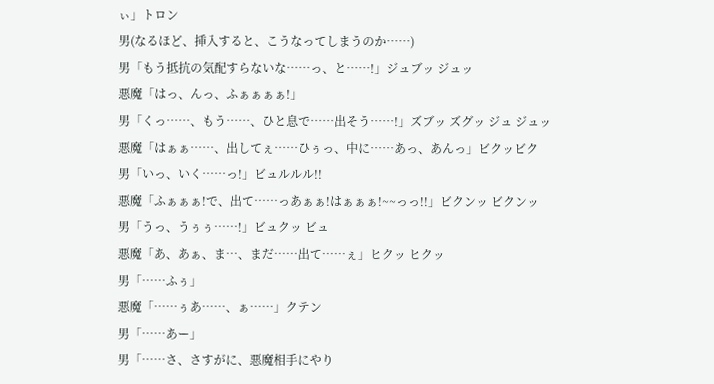ぃ」トロン
男(なるほど、挿入すると、こうなってしまうのか……)
男「もう抵抗の気配すらないな……っ、と……!」ジュブッ ジュッ
悪魔「はっ、んっ、ふぁぁぁぁ!」
男「くっ……、もう……、ひと息で……出そう……!」ズブッ ズグッ ジュ ジュッ
悪魔「はぁぁ……、出してぇ……ひぅっ、中に……あっ、あんっ」ビクッビク
男「いっ、いく……っ!」ビュルルル!!
悪魔「ふぁぁぁ!で、出て……っあぁぁ!はぁぁぁ!~~っっ!!」ビクンッ ビクンッ
男「うっ、うぅぅ……!」ビュクッ ビュ
悪魔「あ、あぁ、ま…、まだ……出て……ぇ」ヒクッ ヒクッ
男「……ふぅ」
悪魔「……ぅあ……、ぁ……」クテン
男「……あー」
男「……さ、さすがに、悪魔相手にやり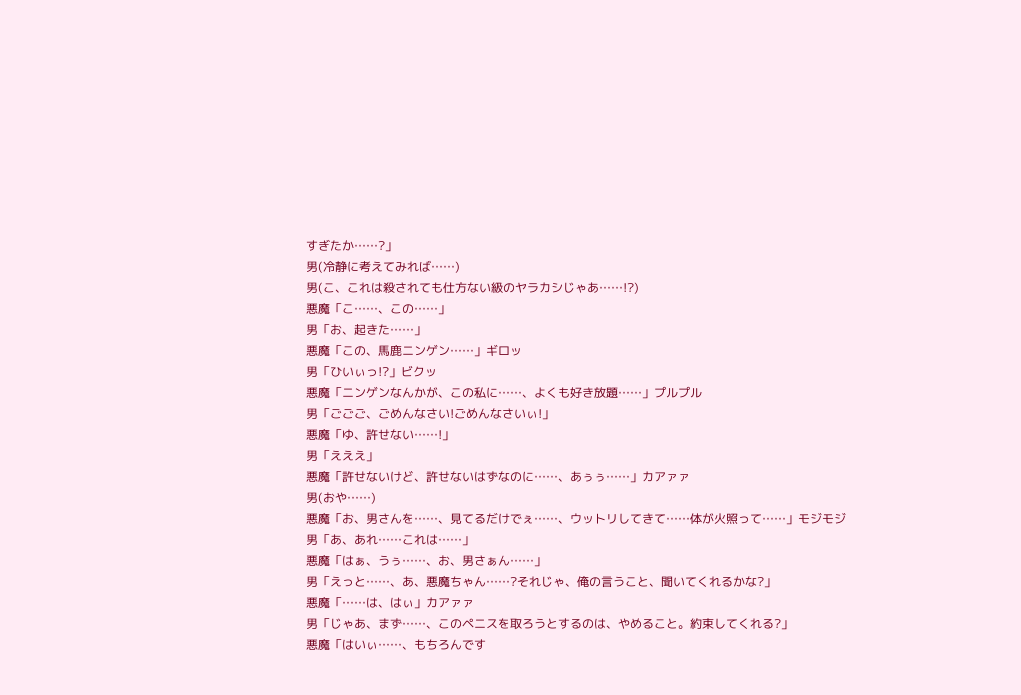すぎたか……?」
男(冷静に考えてみれば……)
男(こ、これは殺されても仕方ない級のヤラカシじゃあ……!?)
悪魔「こ……、この……」
男「お、起きた……」
悪魔「この、馬鹿ニンゲン……」ギロッ
男「ひいぃっ!?」ビクッ
悪魔「ニンゲンなんかが、この私に……、よくも好き放題……」プルプル
男「ごごご、ごめんなさい!ごめんなさいぃ!」
悪魔「ゆ、許せない……!」
男「えええ」
悪魔「許せないけど、許せないはずなのに……、あぅぅ……」カアァァ
男(おや……)
悪魔「お、男さんを……、見てるだけでぇ……、ウットリしてきて……体が火照って……」モジモジ
男「あ、あれ……これは……」
悪魔「はぁ、うぅ……、お、男さぁん……」
男「えっと……、あ、悪魔ちゃん……?それじゃ、俺の言うこと、聞いてくれるかな?」
悪魔「……は、はぃ」カアァァ
男「じゃあ、まず……、このペニスを取ろうとするのは、やめること。約束してくれる?」
悪魔「はいぃ……、もちろんです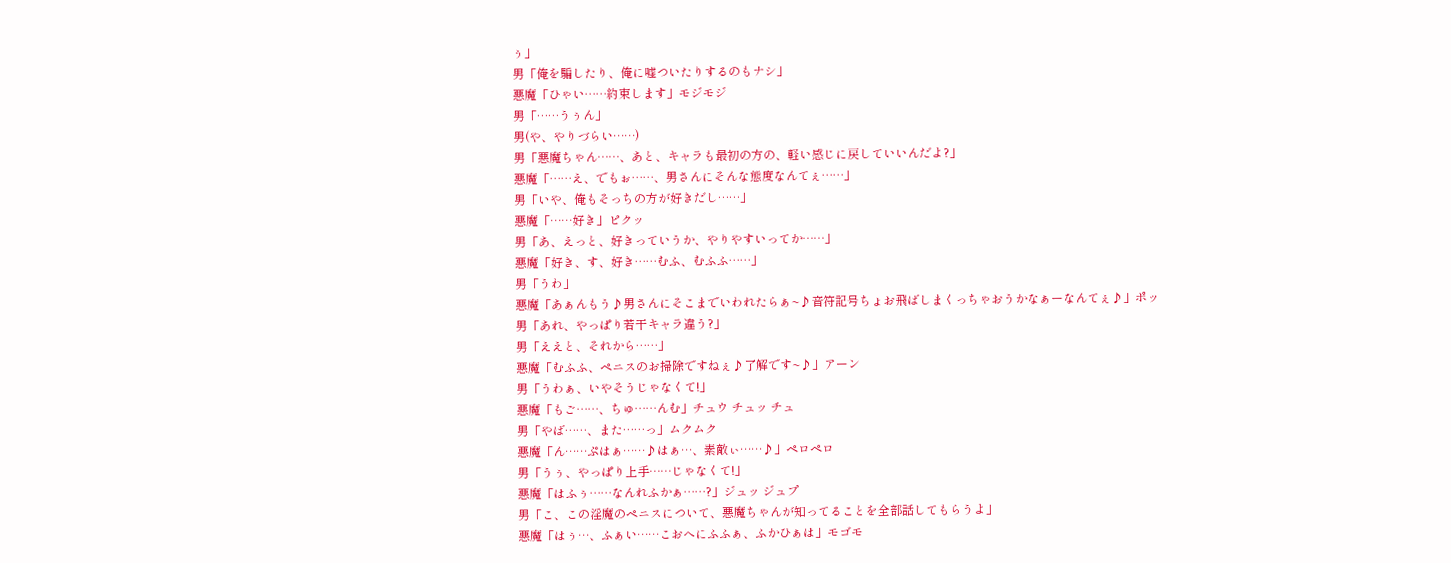ぅ」
男「俺を騙したり、俺に嘘ついたりするのもナシ」
悪魔「ひゃい……約束します」モジモジ
男「……うぅん」
男(や、やりづらい……)
男「悪魔ちゃん……、あと、キャラも最初の方の、軽い感じに戻していいんだよ?」
悪魔「……え、でもぉ……、男さんにそんな態度なんてぇ……」
男「いや、俺もそっちの方が好きだし……」
悪魔「……好き」ピクッ
男「あ、えっと、好きっていうか、やりやすいってか……」
悪魔「好き、す、好き……むふ、むふふ……」
男「うわ」
悪魔「あぁんもう♪男さんにそこまでいわれたらぁ~♪音符記号ちょお飛ばしまくっちゃおうかなぁーなんてぇ♪」ポッ
男「あれ、やっぱり若干キャラ違う?」
男「ええと、それから……」
悪魔「むふふ、ペニスのお掃除ですねぇ♪了解です~♪」アーン
男「うわぁ、いやそうじゃなくて!」
悪魔「もご……、ちゅ……んむ」チュウ チュッ チュ
男「やば……、また……っ」ムクムク
悪魔「ん……ぷはぁ……♪はぁ…、素敵ぃ……♪」ペロペロ
男「うぅ、やっぱり上手……じゃなくて!」
悪魔「はふぅ……なんれふかぁ……?」ジュッ ジュプ
男「こ、この淫魔のペニスについて、悪魔ちゃんが知ってることを全部話してもらうよ」
悪魔「はぅ…、ふぁい……こおへにふふぁ、ふかひぁは」モゴモ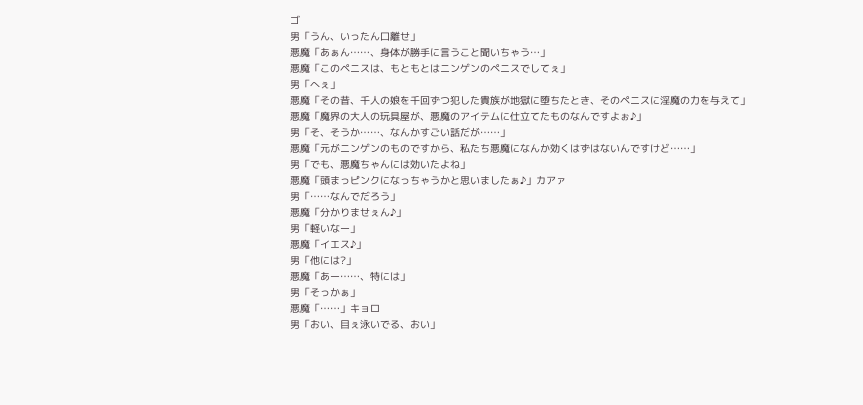ゴ
男「うん、いったん口離せ」
悪魔「あぁん……、身体が勝手に言うこと聞いちゃう…」
悪魔「このペニスは、もともとはニンゲンのペニスでしてぇ」
男「へぇ」
悪魔「その昔、千人の娘を千回ずつ犯した貴族が地獄に堕ちたとき、そのペニスに淫魔の力を与えて」
悪魔「魔界の大人の玩具屋が、悪魔のアイテムに仕立てたものなんですよぉ♪」
男「そ、そうか……、なんかすごい話だが……」
悪魔「元がニンゲンのものですから、私たち悪魔になんか効くはずはないんですけど……」
男「でも、悪魔ちゃんには効いたよね」
悪魔「頭まっピンクになっちゃうかと思いましたぁ♪」カアァ
男「……なんでだろう」
悪魔「分かりませぇん♪」
男「軽いなー」
悪魔「イエス♪」
男「他には?」
悪魔「あー……、特には」
男「そっかぁ」
悪魔「……」キョロ
男「おい、目ぇ泳いでる、おい」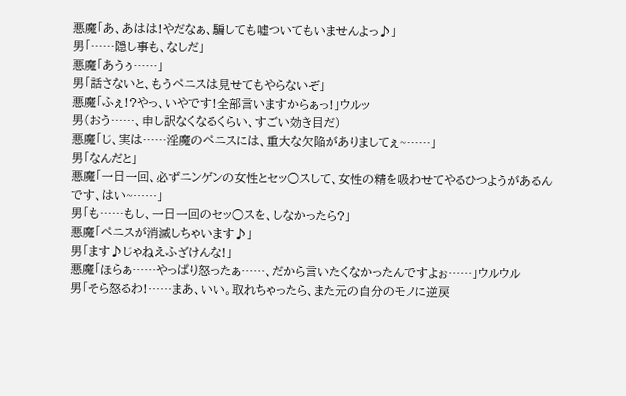悪魔「あ、あはは!やだなぁ、騙しても嘘ついてもいませんよっ♪」
男「……隠し事も、なしだ」
悪魔「あうぅ……」
男「話さないと、もうペニスは見せてもやらないぞ」
悪魔「ふぇ!?やっ、いやです!全部言いますからぁっ!」ウルッ
男(おう……、申し訳なくなるくらい、すごい効き目だ)
悪魔「じ、実は……淫魔のペニスには、重大な欠陥がありましてぇ~……」
男「なんだと」
悪魔「一日一回、必ずニンゲンの女性とセッ○スして、女性の精を吸わせてやるひつようがあるんです、はい~……」
男「も……もし、一日一回のセッ○スを、しなかったら?」
悪魔「ペニスが消滅しちゃいます♪」
男「ます♪じゃねえふざけんな!」
悪魔「ほらぁ……やっぱり怒ったぁ……、だから言いたくなかったんですよぉ……」ウルウル
男「そら怒るわ!……まあ、いい。取れちゃったら、また元の自分のモノに逆戻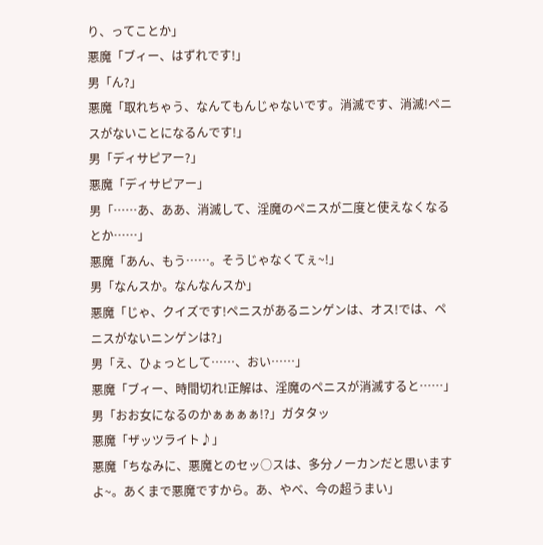り、ってことか」
悪魔「ブィー、はずれです!」
男「ん?」
悪魔「取れちゃう、なんてもんじゃないです。消滅です、消滅!ペニスがないことになるんです!」
男「ディサピアー?」
悪魔「ディサピアー」
男「……あ、ああ、消滅して、淫魔のペニスが二度と使えなくなるとか……」
悪魔「あん、もう……。そうじゃなくてぇ~!」
男「なんスか。なんなんスか」
悪魔「じゃ、クイズです!ペニスがあるニンゲンは、オス!では、ペニスがないニンゲンは?」
男「え、ひょっとして……、おい……」
悪魔「ブィー、時間切れ!正解は、淫魔のペニスが消滅すると……」
男「おお女になるのかぁぁぁぁ!?」ガタタッ
悪魔「ザッツライト♪」
悪魔「ちなみに、悪魔とのセッ○スは、多分ノーカンだと思いますよ~。あくまで悪魔ですから。あ、やべ、今の超うまい」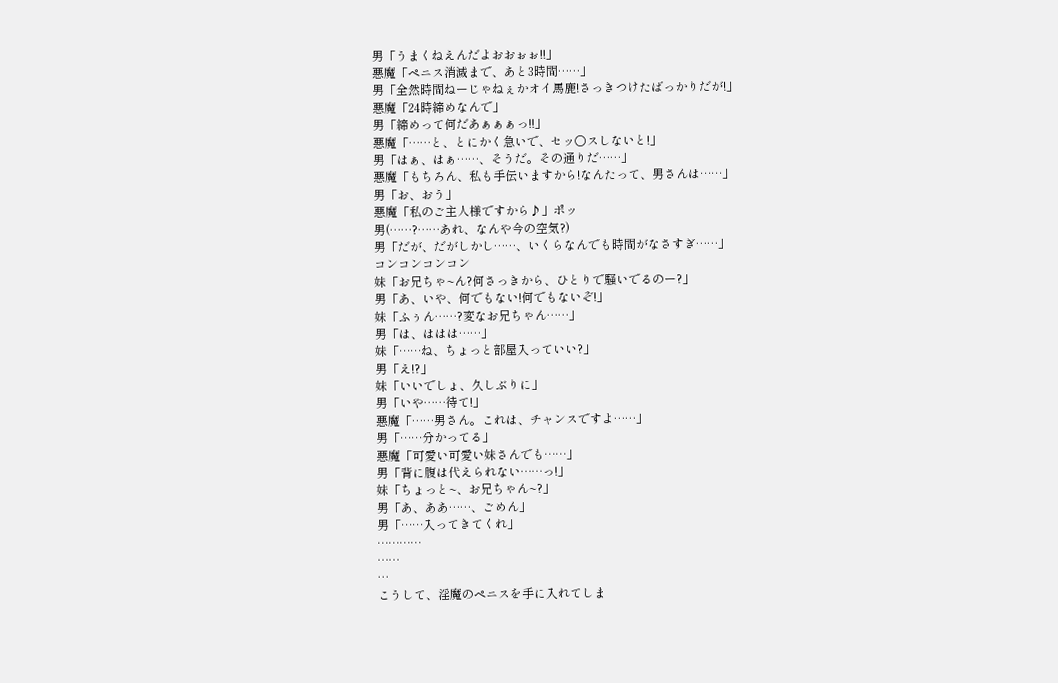男「うまくねえんだよおおぉぉ!!」
悪魔「ペニス消滅まで、あと3時間……」
男「全然時間ねーじゃねぇかオイ馬鹿!さっきつけたばっかりだが!」
悪魔「24時締めなんで」
男「締めって何だあぁぁぁっ!!」
悪魔「……と、とにかく急いで、セッ○スしないと!」
男「はぁ、はぁ……、そうだ。その通りだ……」
悪魔「もちろん、私も手伝いますから!なんたって、男さんは……」
男「お、おう」
悪魔「私のご主人様ですから♪」ポッ
男(……?……あれ、なんや今の空気?)
男「だが、だがしかし……、いくらなんでも時間がなさすぎ……」
コンコンコンコン
妹「お兄ちゃ~ん?何さっきから、ひとりで騒いでるのー?」
男「あ、いや、何でもない!何でもないぞ!」
妹「ふぅん……?変なお兄ちゃん……」
男「は、ははは……」
妹「……ね、ちょっと部屋入っていい?」
男「え!?」
妹「いいでしょ、久しぶりに」
男「いや……待て!」
悪魔「……男さん。これは、チャンスですよ……」
男「……分かってる」
悪魔「可愛い可愛い妹さんでも……」
男「背に腹は代えられない……っ!」
妹「ちょっと~、お兄ちゃん~?」
男「あ、ああ……、ごめん」
男「……入ってきてくれ」
…………
……
…
こうして、淫魔のペニスを手に入れてしま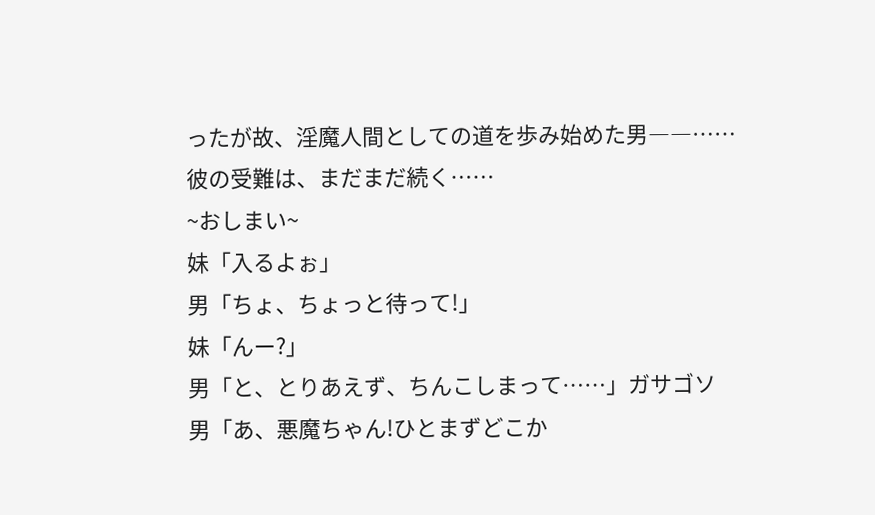ったが故、淫魔人間としての道を歩み始めた男――……
彼の受難は、まだまだ続く……
~おしまい~
妹「入るよぉ」
男「ちょ、ちょっと待って!」
妹「んー?」
男「と、とりあえず、ちんこしまって……」ガサゴソ
男「あ、悪魔ちゃん!ひとまずどこか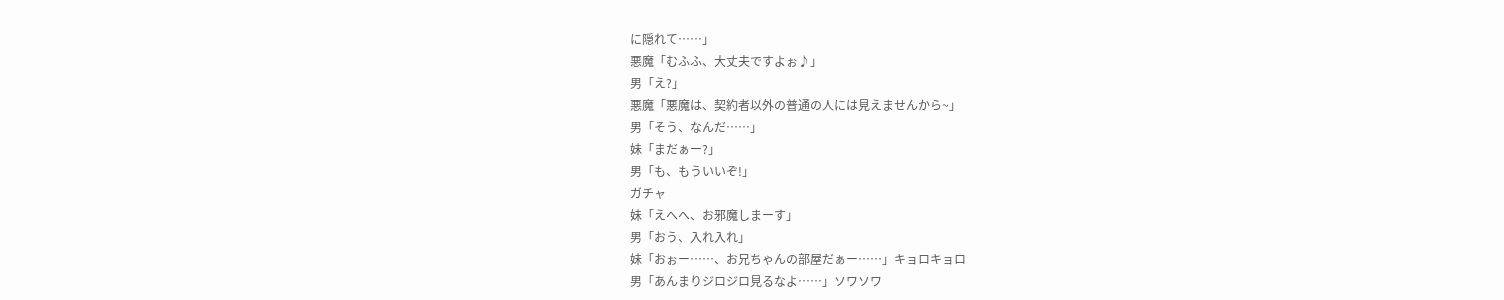に隠れて……」
悪魔「むふふ、大丈夫ですよぉ♪」
男「え?」
悪魔「悪魔は、契約者以外の普通の人には見えませんから~」
男「そう、なんだ……」
妹「まだぁー?」
男「も、もういいぞ!」
ガチャ
妹「えへへ、お邪魔しまーす」
男「おう、入れ入れ」
妹「おぉー……、お兄ちゃんの部屋だぁー……」キョロキョロ
男「あんまりジロジロ見るなよ……」ソワソワ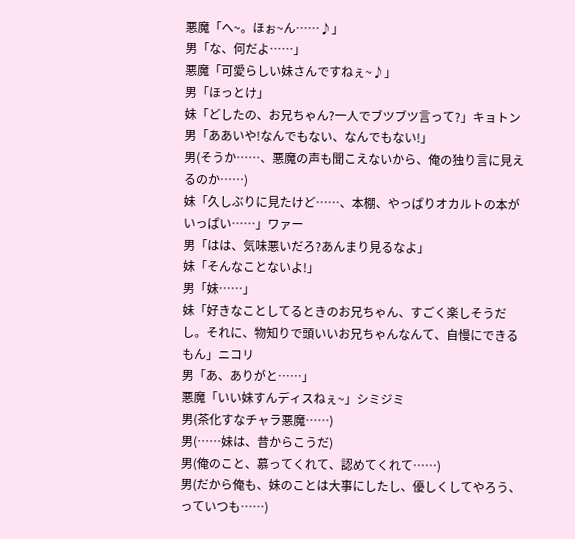悪魔「へ~。ほぉ~ん……♪」
男「な、何だよ……」
悪魔「可愛らしい妹さんですねぇ~♪」
男「ほっとけ」
妹「どしたの、お兄ちゃん?一人でブツブツ言って?」キョトン
男「ああいや!なんでもない、なんでもない!」
男(そうか……、悪魔の声も聞こえないから、俺の独り言に見えるのか……)
妹「久しぶりに見たけど……、本棚、やっぱりオカルトの本がいっぱい……」ワァー
男「はは、気味悪いだろ?あんまり見るなよ」
妹「そんなことないよ!」
男「妹……」
妹「好きなことしてるときのお兄ちゃん、すごく楽しそうだし。それに、物知りで頭いいお兄ちゃんなんて、自慢にできるもん」ニコリ
男「あ、ありがと……」
悪魔「いい妹すんディスねぇ~」シミジミ
男(茶化すなチャラ悪魔……)
男(……妹は、昔からこうだ)
男(俺のこと、慕ってくれて、認めてくれて……)
男(だから俺も、妹のことは大事にしたし、優しくしてやろう、っていつも……)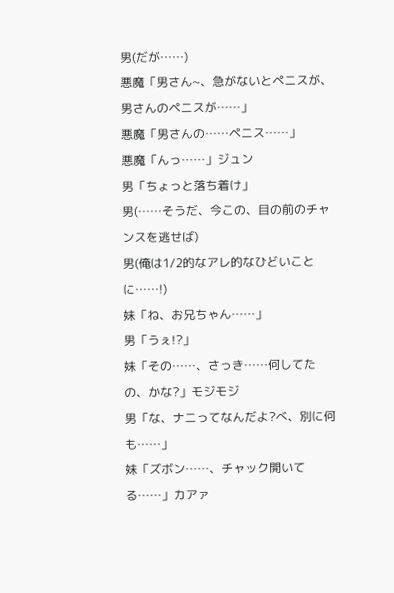男(だが……)
悪魔「男さん~、急がないとペニスが、男さんのペニスが……」
悪魔「男さんの……ペニス……」
悪魔「んっ……」ジュン
男「ちょっと落ち着け」
男(……そうだ、今この、目の前のチャンスを逃せば)
男(俺は1/2的なアレ的なひどいことに……!)
妹「ね、お兄ちゃん……」
男「うぇ!?」
妹「その……、さっき……何してたの、かな?」モジモジ
男「な、ナニってなんだよ?べ、別に何も……」
妹「ズボン……、チャック開いてる……」カアァ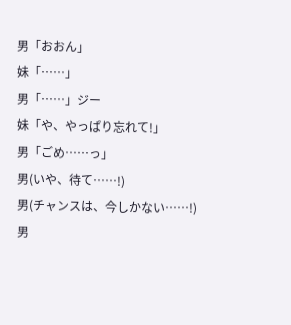男「おおん」
妹「……」
男「……」ジー
妹「や、やっぱり忘れて!」
男「ごめ……っ」
男(いや、待て……!)
男(チャンスは、今しかない……!)
男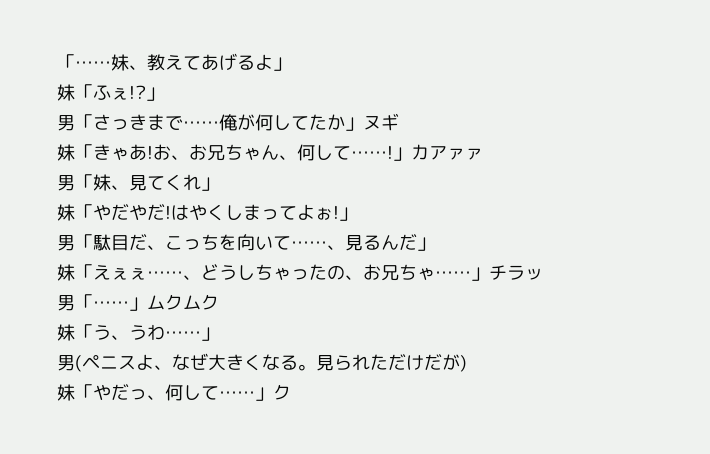「……妹、教えてあげるよ」
妹「ふぇ!?」
男「さっきまで……俺が何してたか」ヌギ
妹「きゃあ!お、お兄ちゃん、何して……!」カアァァ
男「妹、見てくれ」
妹「やだやだ!はやくしまってよぉ!」
男「駄目だ、こっちを向いて……、見るんだ」
妹「えぇぇ……、どうしちゃったの、お兄ちゃ……」チラッ
男「……」ムクムク
妹「う、うわ……」
男(ペニスよ、なぜ大きくなる。見られただけだが)
妹「やだっ、何して……」ク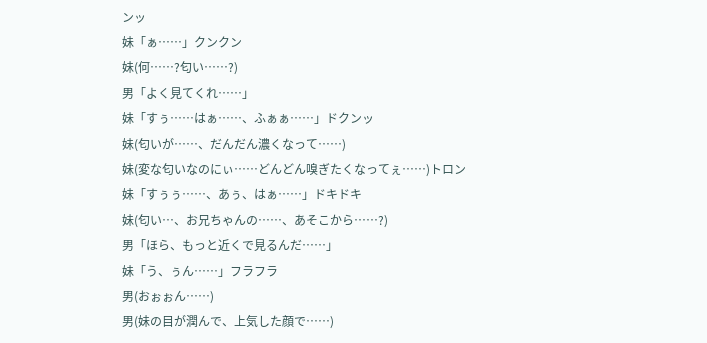ンッ
妹「ぁ……」クンクン
妹(何……?匂い……?)
男「よく見てくれ……」
妹「すぅ……はぁ……、ふぁぁ……」ドクンッ
妹(匂いが……、だんだん濃くなって……)
妹(変な匂いなのにぃ……どんどん嗅ぎたくなってぇ……)トロン
妹「すぅぅ……、あぅ、はぁ……」ドキドキ
妹(匂い…、お兄ちゃんの……、あそこから……?)
男「ほら、もっと近くで見るんだ……」
妹「う、ぅん……」フラフラ
男(おぉぉん……)
男(妹の目が潤んで、上気した顔で……)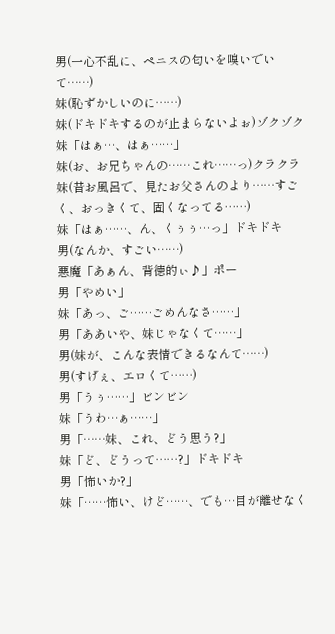男(一心不乱に、ペニスの匂いを嗅いでいて……)
妹(恥ずかしいのに……)
妹(ドキドキするのが止まらないよぉ)ゾクゾク
妹「はぁ…、はぁ……」
妹(お、お兄ちゃんの……これ……っ)クラクラ
妹(昔お風呂で、見たお父さんのより……すごく、おっきくて、固くなってる……)
妹「はぁ……、ん、くぅぅ…っ」ドキドキ
男(なんか、すごい……)
悪魔「あぁん、背徳的ぃ♪」ポー
男「やめい」
妹「あっ、ご……ごめんなさ……」
男「ああいや、妹じゃなくて……」
男(妹が、こんな表情できるなんて……)
男(すげぇ、エロくて……)
男「うぅ……」ビンビン
妹「うわ…ぁ……」
男「……妹、これ、どう思う?」
妹「ど、どうって……?」ドキドキ
男「怖いか?」
妹「……怖い、けど……、でも…目が離せなく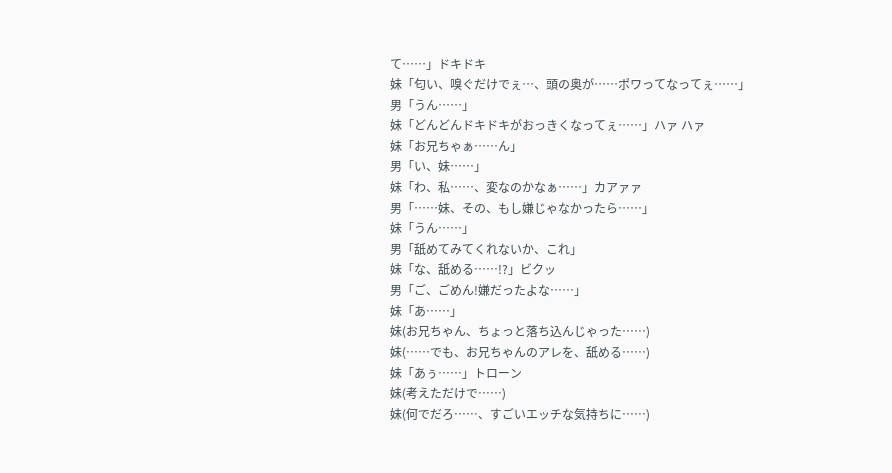て……」ドキドキ
妹「匂い、嗅ぐだけでぇ…、頭の奥が……ポワってなってぇ……」
男「うん……」
妹「どんどんドキドキがおっきくなってぇ……」ハァ ハァ
妹「お兄ちゃぁ……ん」
男「い、妹……」
妹「わ、私……、変なのかなぁ……」カアァァ
男「……妹、その、もし嫌じゃなかったら……」
妹「うん……」
男「舐めてみてくれないか、これ」
妹「な、舐める……!?」ビクッ
男「ご、ごめん!嫌だったよな……」
妹「あ……」
妹(お兄ちゃん、ちょっと落ち込んじゃった……)
妹(……でも、お兄ちゃんのアレを、舐める……)
妹「あぅ……」トローン
妹(考えただけで……)
妹(何でだろ……、すごいエッチな気持ちに……)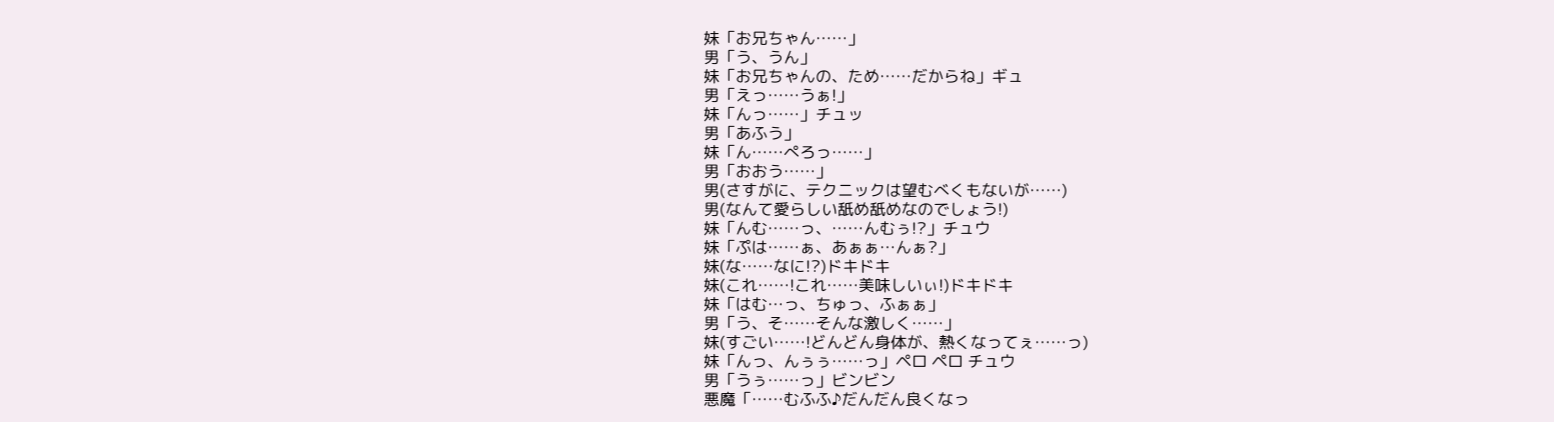妹「お兄ちゃん……」
男「う、うん」
妹「お兄ちゃんの、ため……だからね」ギュ
男「えっ……うぁ!」
妹「んっ……」チュッ
男「あふう」
妹「ん……ぺろっ……」
男「おおう……」
男(さすがに、テクニックは望むべくもないが……)
男(なんて愛らしい舐め舐めなのでしょう!)
妹「んむ……っ、……んむぅ!?」チュウ
妹「ぷは……ぁ、あぁぁ…んぁ?」
妹(な……なに!?)ドキドキ
妹(これ……!これ……美味しいぃ!)ドキドキ
妹「はむ…っ、ちゅっ、ふぁぁ」
男「う、そ……そんな激しく……」
妹(すごい……!どんどん身体が、熱くなってぇ……っ)
妹「んっ、んぅぅ……っ」ペロ ペロ チュウ
男「うぅ……っ」ビンビン
悪魔「……むふふ♪だんだん良くなっ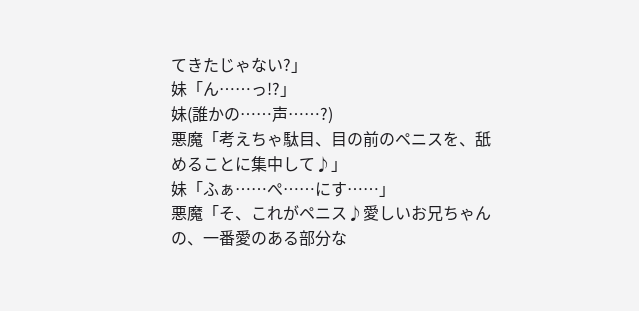てきたじゃない?」
妹「ん……っ!?」
妹(誰かの……声……?)
悪魔「考えちゃ駄目、目の前のペニスを、舐めることに集中して♪」
妹「ふぁ……ぺ……にす……」
悪魔「そ、これがペニス♪愛しいお兄ちゃんの、一番愛のある部分な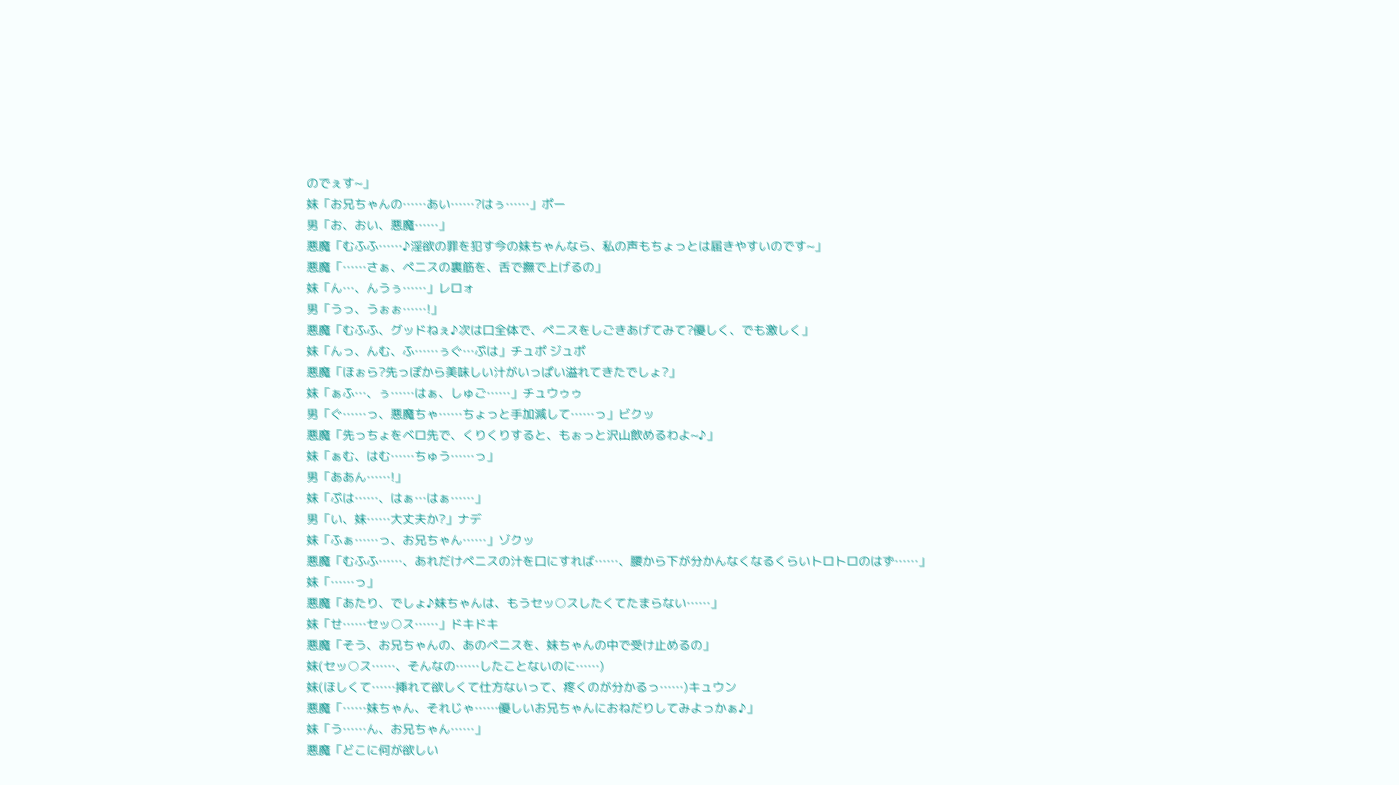のでぇす~」
妹「お兄ちゃんの……あい……?はぅ……」ポー
男「お、おい、悪魔……」
悪魔「むふふ……♪淫欲の罪を犯す今の妹ちゃんなら、私の声もちょっとは届きやすいのです~」
悪魔「……さぁ、ペニスの裏筋を、舌で撫で上げるの」
妹「ん…、んうぅ……」レロォ
男「うっ、うぉぉ……!」
悪魔「むふふ、グッドねぇ♪次は口全体で、ペニスをしごきあげてみて?優しく、でも激しく」
妹「んっ、んむ、ふ……ぅぐ…ぷは」チュポ ジュポ
悪魔「ほぉら?先っぽから美味しい汁がいっぱい溢れてきたでしょ?」
妹「ぁふ…、ぅ……はぁ、しゅご……」チュウゥゥ
男「ぐ……っ、悪魔ちゃ……ちょっと手加減して……っ」ビクッ
悪魔「先っちょをベロ先で、くりくりすると、もぉっと沢山飲めるわよ~♪」
妹「ぁむ、はむ……ちゅう……っ」
男「ああん……!」
妹「ぷは……、はぁ…はぁ……」
男「い、妹……大丈夫か?」ナデ
妹「ふぁ……っ、お兄ちゃん……」ゾクッ
悪魔「むふふ……、あれだけペニスの汁を口にすれば……、腰から下が分かんなくなるくらいトロトロのはず……」
妹「……っ」
悪魔「あたり、でしょ♪妹ちゃんは、もうセッ○スしたくてたまらない……」
妹「せ……セッ○ス……」ドキドキ
悪魔「そう、お兄ちゃんの、あのペニスを、妹ちゃんの中で受け止めるの」
妹(セッ○ス……、そんなの……したことないのに……)
妹(ほしくて……挿れて欲しくて仕方ないって、疼くのが分かるっ……)キュウン
悪魔「……妹ちゃん、それじゃ……優しいお兄ちゃんにおねだりしてみよっかぁ♪」
妹「う……ん、お兄ちゃん……」
悪魔「どこに何が欲しい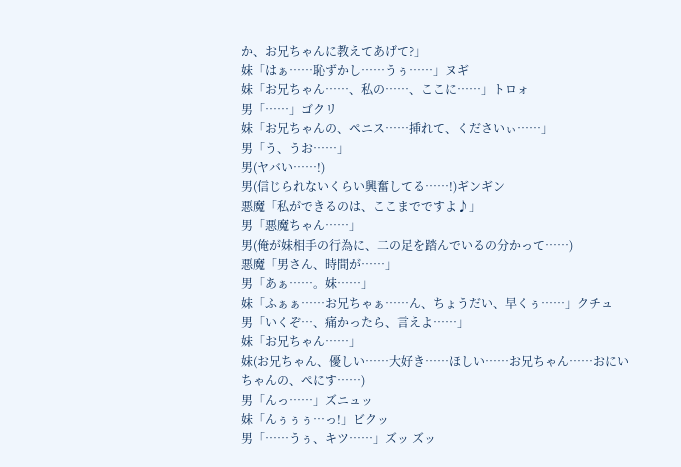か、お兄ちゃんに教えてあげて?」
妹「はぁ……恥ずかし……うぅ……」ヌギ
妹「お兄ちゃん……、私の……、ここに……」トロォ
男「……」ゴクリ
妹「お兄ちゃんの、ペニス……挿れて、くださいぃ……」
男「う、うお……」
男(ヤバい……!)
男(信じられないくらい興奮してる……!)ギンギン
悪魔「私ができるのは、ここまでですよ♪」
男「悪魔ちゃん……」
男(俺が妹相手の行為に、二の足を踏んでいるの分かって……)
悪魔「男さん、時間が……」
男「あぁ……。妹……」
妹「ふぁぁ……お兄ちゃぁ……ん、ちょうだい、早くぅ……」クチュ
男「いくぞ…、痛かったら、言えよ……」
妹「お兄ちゃん……」
妹(お兄ちゃん、優しい……大好き……ほしい……お兄ちゃん……おにいちゃんの、ぺにす……)
男「んっ……」ズニュッ
妹「んぅぅぅ…っ!」ビクッ
男「……うぅ、キツ……」ズッ ズッ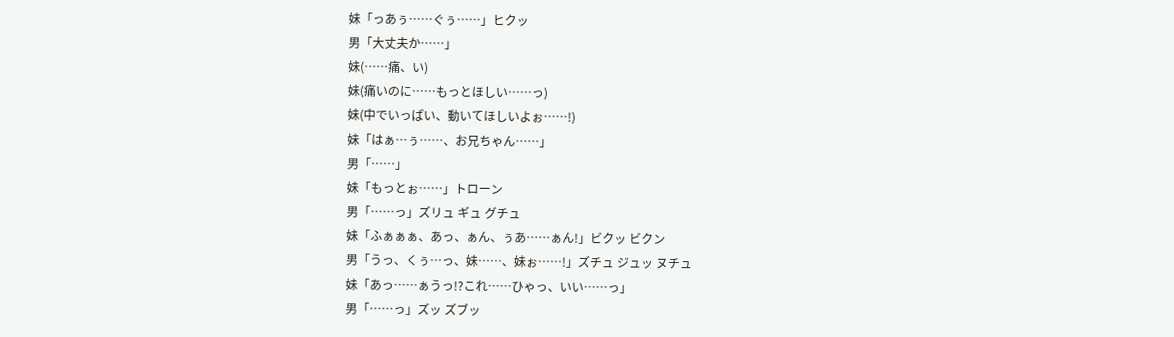妹「っあぅ……ぐぅ……」ヒクッ
男「大丈夫か……」
妹(……痛、い)
妹(痛いのに……もっとほしい……っ)
妹(中でいっぱい、動いてほしいよぉ……!)
妹「はぁ…ぅ……、お兄ちゃん……」
男「……」
妹「もっとぉ……」トローン
男「……っ」ズリュ ギュ グチュ
妹「ふぁぁぁ、あっ、ぁん、ぅあ……ぁん!」ビクッ ビクン
男「うっ、くぅ…っ、妹……、妹ぉ……!」ズチュ ジュッ ヌチュ
妹「あっ……ぁうっ!?これ……ひゃっ、いい……っ」
男「……っ」ズッ ズブッ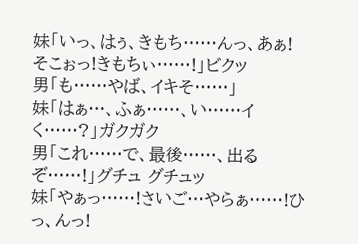妹「いっ、はぅ、きもち……んっ、あぁ!そこぉっ!きもちぃ……!」ビクッ
男「も……やば、イキそ……」
妹「はぁ…、ふぁ……、い……イく……?」ガクガク
男「これ……で、最後……、出るぞ……!」グチュ グチュッ
妹「やぁっ……!さいご…やらぁ……!ひっ、んっ!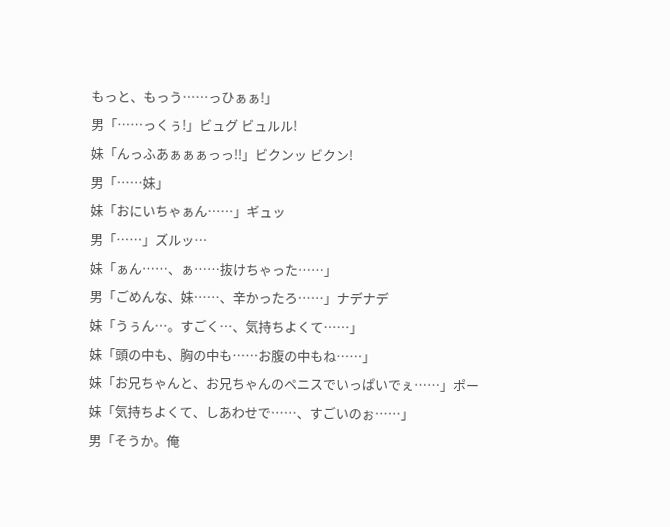もっと、もっう……っひぁぁ!」
男「……っくぅ!」ビュグ ビュルル!
妹「んっふあぁぁぁっっ!!」ビクンッ ビクン!
男「……妹」
妹「おにいちゃぁん……」ギュッ
男「……」ズルッ…
妹「ぁん……、ぁ……抜けちゃった……」
男「ごめんな、妹……、辛かったろ……」ナデナデ
妹「うぅん…。すごく…、気持ちよくて……」
妹「頭の中も、胸の中も……お腹の中もね……」
妹「お兄ちゃんと、お兄ちゃんのペニスでいっぱいでぇ……」ポー
妹「気持ちよくて、しあわせで……、すごいのぉ……」
男「そうか。俺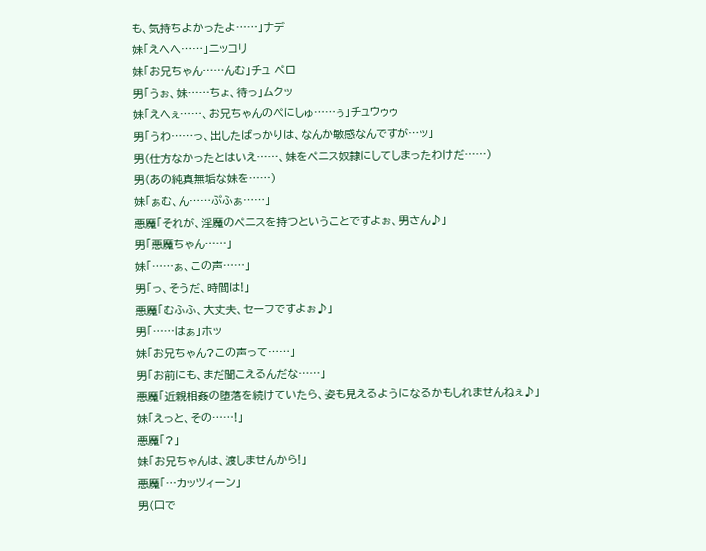も、気持ちよかったよ……」ナデ
妹「えへへ……」ニッコリ
妹「お兄ちゃん……んむ」チュ ペロ
男「うぉ、妹……ちょ、待っ」ムクッ
妹「えへぇ……、お兄ちゃんのぺにしゅ……ぅ」チュウゥゥ
男「うわ……っ、出したばっかりは、なんか敏感なんですが…ッ」
男(仕方なかったとはいえ……、妹をペニス奴隷にしてしまったわけだ……)
男(あの純真無垢な妹を……)
妹「ぁむ、ん……ぷふぁ……」
悪魔「それが、淫魔のペニスを持つということですよぉ、男さん♪」
男「悪魔ちゃん……」
妹「……ぁ、この声……」
男「っ、そうだ、時間は!」
悪魔「むふふ、大丈夫、セーフですよぉ♪」
男「……はぁ」ホッ
妹「お兄ちゃん?この声って……」
男「お前にも、まだ聞こえるんだな……」
悪魔「近親相姦の堕落を続けていたら、姿も見えるようになるかもしれませんねぇ♪」
妹「えっと、その……!」
悪魔「?」
妹「お兄ちゃんは、渡しませんから!」
悪魔「…カッツィーン」
男(口で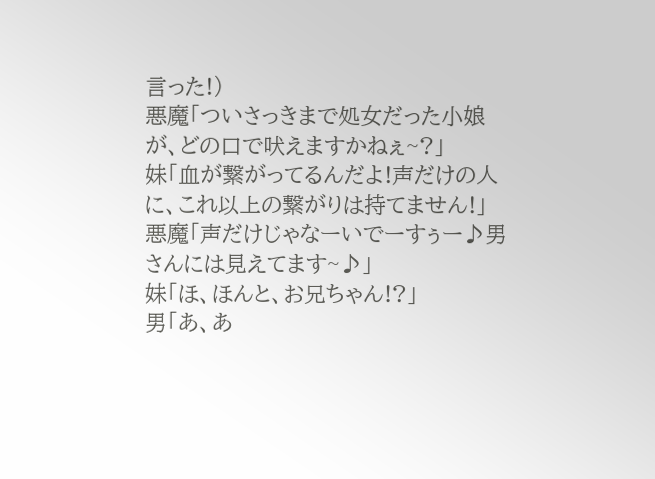言った!)
悪魔「ついさっきまで処女だった小娘が、どの口で吠えますかねぇ~?」
妹「血が繋がってるんだよ!声だけの人に、これ以上の繋がりは持てません!」
悪魔「声だけじゃなーいでーすぅー♪男さんには見えてます~♪」
妹「ほ、ほんと、お兄ちゃん!?」
男「あ、あ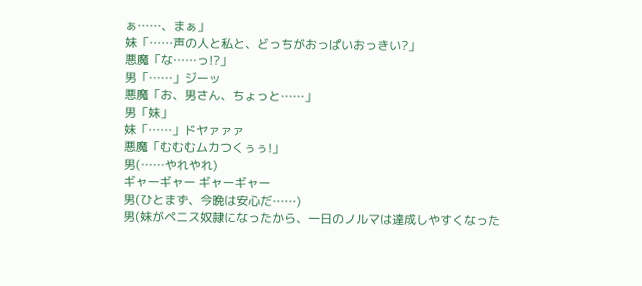ぁ……、まぁ」
妹「……声の人と私と、どっちがおっぱいおっきい?」
悪魔「な……っ!?」
男「……」ジーッ
悪魔「お、男さん、ちょっと……」
男「妹」
妹「……」ドヤァァァ
悪魔「むむむムカつくぅぅ!」
男(……やれやれ)
ギャーギャー ギャーギャー
男(ひとまず、今晩は安心だ……)
男(妹がペニス奴隷になったから、一日のノルマは達成しやすくなった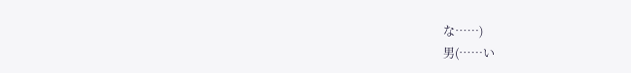な……)
男(……い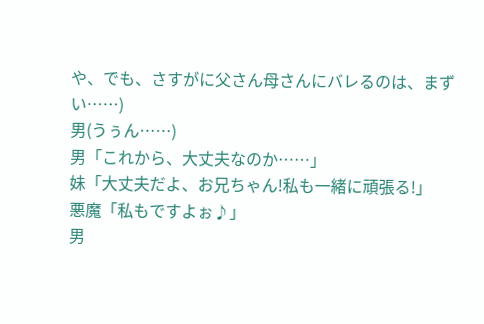や、でも、さすがに父さん母さんにバレるのは、まずい……)
男(うぅん……)
男「これから、大丈夫なのか……」
妹「大丈夫だよ、お兄ちゃん!私も一緒に頑張る!」
悪魔「私もですよぉ♪」
男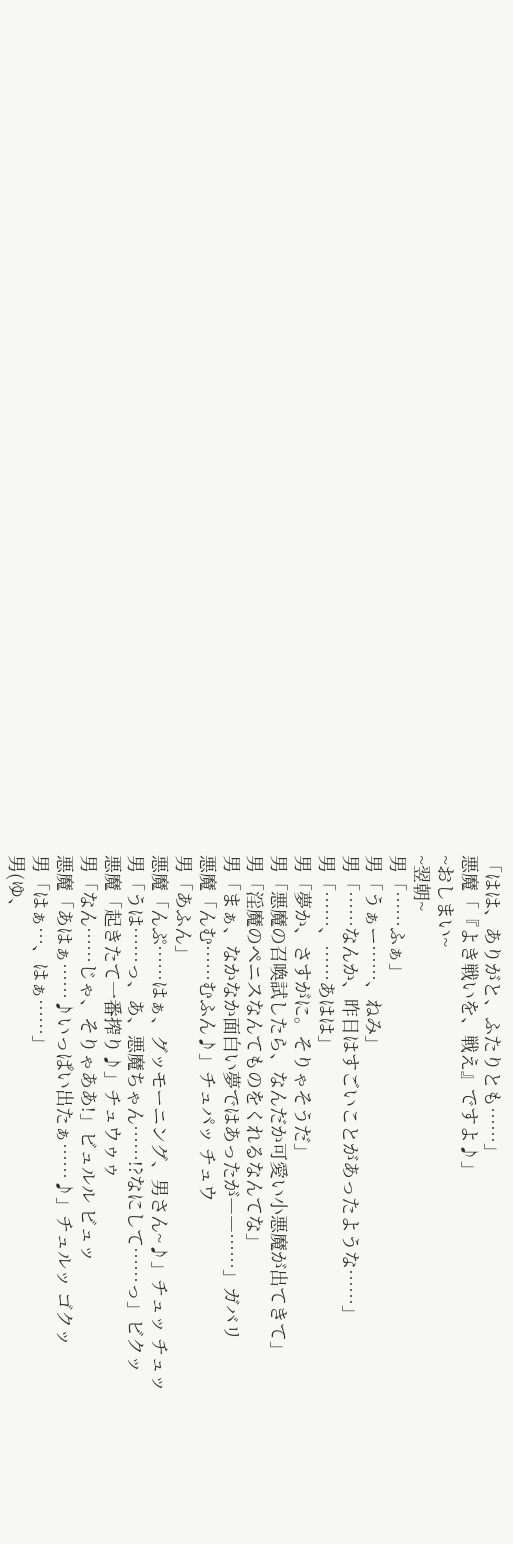「はは、ありがと、ふたりとも……」
悪魔「『よき戦いを、戦え』ですよ♪」
~おしまい~
~翌朝~
男「……ふぁ」
男「うぁー……、ねみ」
男「……なんか、昨日はすごいことがあったような……」
男「……、……あはは」
男「夢か、さすがに。そりゃそうだ」
男「悪魔の召喚試したら、なんだか可愛い小悪魔が出てきて」
男「淫魔のペニスなんてものをくれるなんてな」
男「まぁ、なかなか面白い夢ではあったが――……」ガバリ
悪魔「んむ……むふん♪」チュパッ チュウ
男「あふん」
悪魔「んぷ……はぁ、グッモーニング、男さん~♪」チュッ チュッ
男「うは……っ、あ、悪魔ちゃん……!?なにして……っ」ビクッ
悪魔「起きたて一番搾り♪」チュウゥゥ
男「なん……じゃ、そりゃああ!」ビュルル ビュッ
悪魔「あはぁ……♪いっぱい出たぁ……♪」チュルッ ゴクッ
男「はぁ…、はぁ……」
男(ゆ、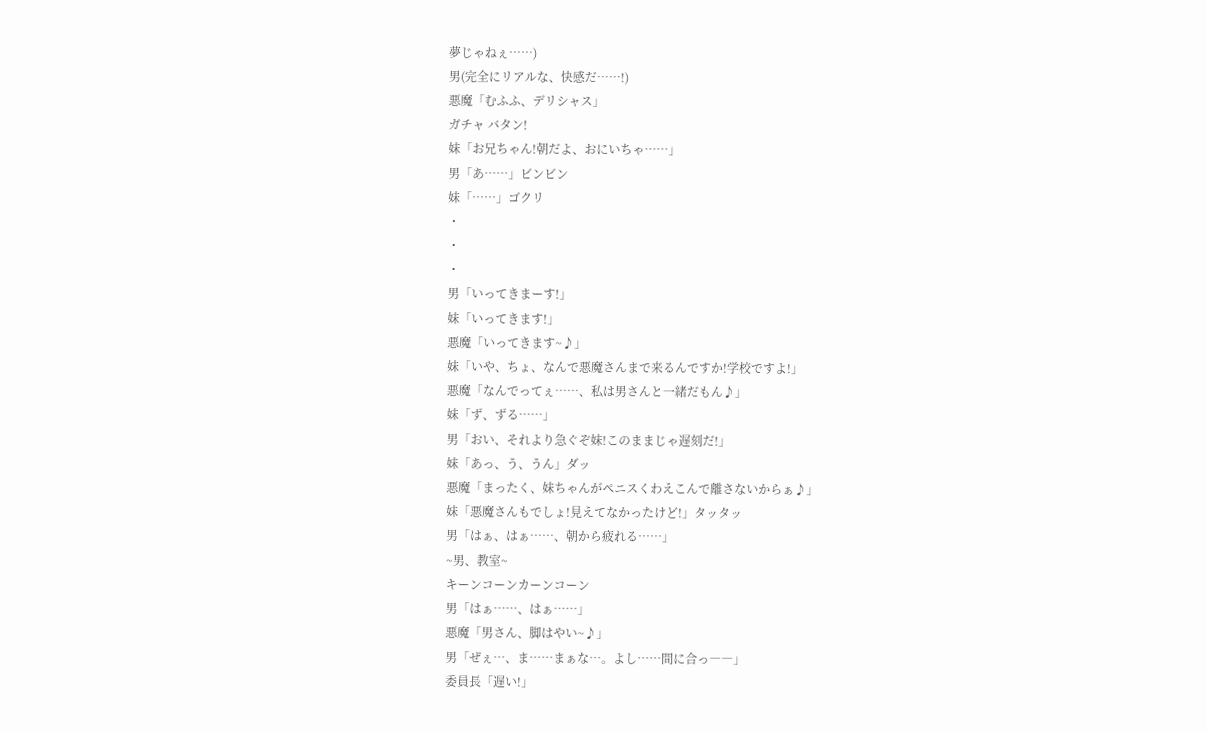夢じゃねぇ……)
男(完全にリアルな、快感だ……!)
悪魔「むふふ、デリシャス」
ガチャ バタン!
妹「お兄ちゃん!朝だよ、おにいちゃ……」
男「あ……」ビンビン
妹「……」ゴクリ
・
・
・
男「いってきまーす!」
妹「いってきます!」
悪魔「いってきます~♪」
妹「いや、ちょ、なんで悪魔さんまで来るんですか!学校ですよ!」
悪魔「なんでってぇ……、私は男さんと一緒だもん♪」
妹「ず、ずる……」
男「おい、それより急ぐぞ妹!このままじゃ遅刻だ!」
妹「あっ、う、うん」ダッ
悪魔「まったく、妹ちゃんがペニスくわえこんで離さないからぁ♪」
妹「悪魔さんもでしょ!見えてなかったけど!」タッタッ
男「はぁ、はぁ……、朝から疲れる……」
~男、教室~
キーンコーンカーンコーン
男「はぁ……、はぁ……」
悪魔「男さん、脚はやい~♪」
男「ぜぇ…、ま……まぁな…。よし……間に合っ――」
委員長「遅い!」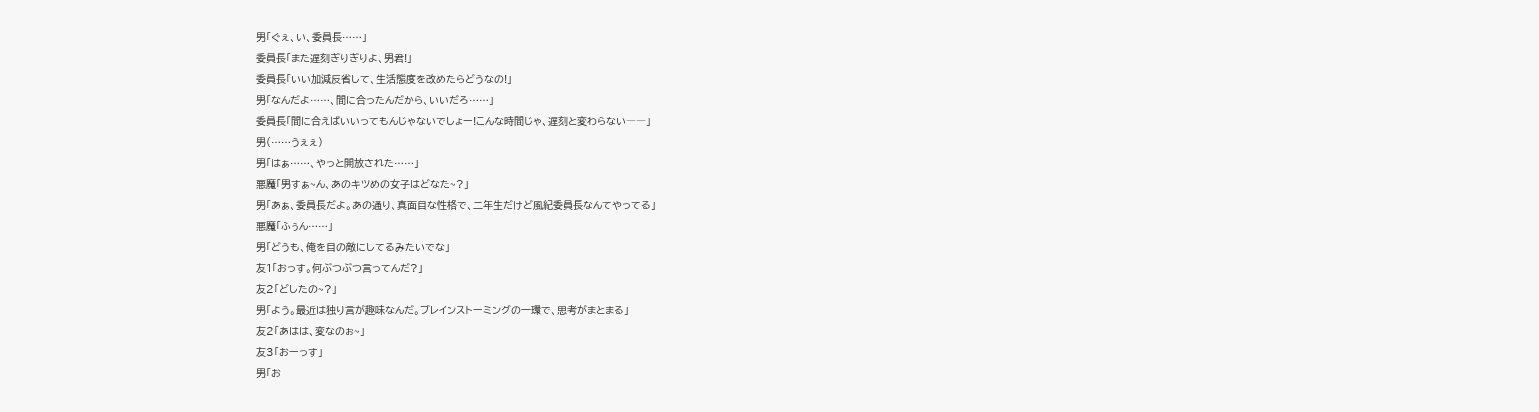男「ぐぇ、い、委員長……」
委員長「また遅刻ぎりぎりよ、男君!」
委員長「いい加減反省して、生活態度を改めたらどうなの!」
男「なんだよ……、間に合ったんだから、いいだろ……」
委員長「間に合えばいいってもんじゃないでしょー!こんな時間じゃ、遅刻と変わらない――」
男(……うぇぇ)
男「はぁ……、やっと開放された……」
悪魔「男すぁ~ん、あのキツめの女子はどなた~?」
男「あぁ、委員長だよ。あの通り、真面目な性格で、二年生だけど風紀委員長なんてやってる」
悪魔「ふぅん……」
男「どうも、俺を目の敵にしてるみたいでな」
友1「おっす。何ぶつぶつ言ってんだ?」
友2「どしたの~?」
男「よう。最近は独り言が趣味なんだ。ブレインストーミングの一環で、思考がまとまる」
友2「あはは、変なのぉ~」
友3「おーっす」
男「お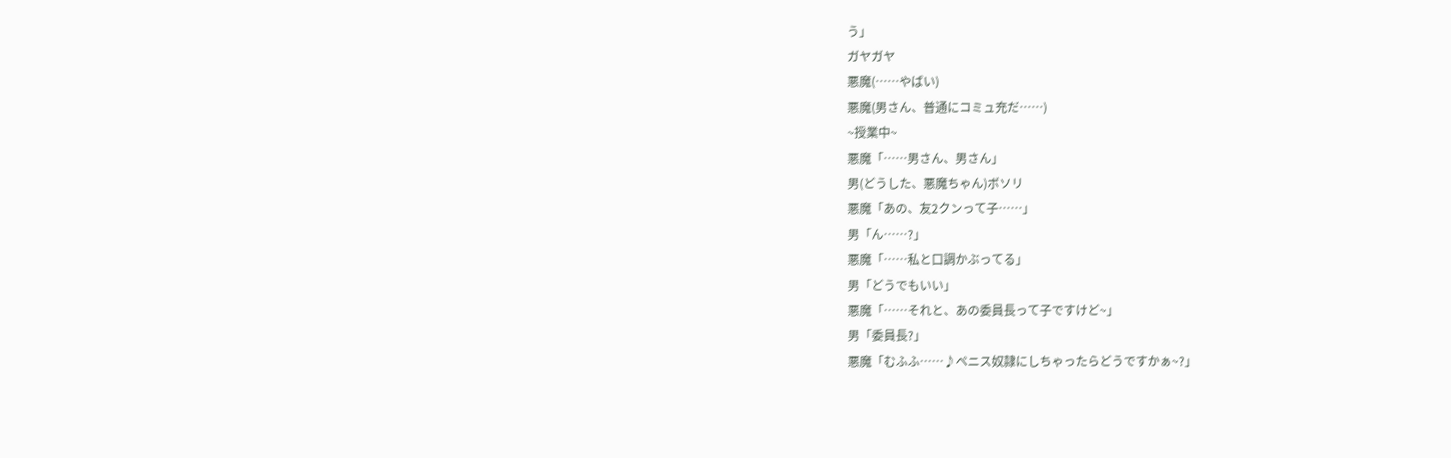う」
ガヤガヤ
悪魔(……やばい)
悪魔(男さん、普通にコミュ充だ……)
~授業中~
悪魔「……男さん、男さん」
男(どうした、悪魔ちゃん)ボソリ
悪魔「あの、友2クンって子……」
男「ん……?」
悪魔「……私と口調かぶってる」
男「どうでもいい」
悪魔「……それと、あの委員長って子ですけど~」
男「委員長?」
悪魔「むふふ……♪ペニス奴隷にしちゃったらどうですかぁ~?」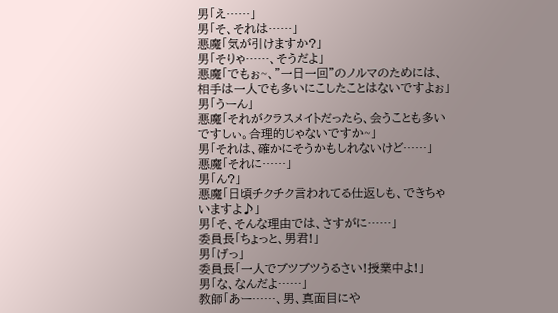男「え……」
男「そ、それは……」
悪魔「気が引けますか?」
男「そりゃ……、そうだよ」
悪魔「でもぉ~、"一日一回"のノルマのためには、相手は一人でも多いにこしたことはないですよぉ」
男「うーん」
悪魔「それがクラスメイトだったら、会うことも多いですしぃ。合理的じゃないですか~」
男「それは、確かにそうかもしれないけど……」
悪魔「それに……」
男「ん?」
悪魔「日頃チクチク言われてる仕返しも、できちゃいますよ♪」
男「そ、そんな理由では、さすがに……」
委員長「ちょっと、男君!」
男「げっ」
委員長「一人でブツブツうるさい!授業中よ!」
男「な、なんだよ……」
教師「あー……、男、真面目にや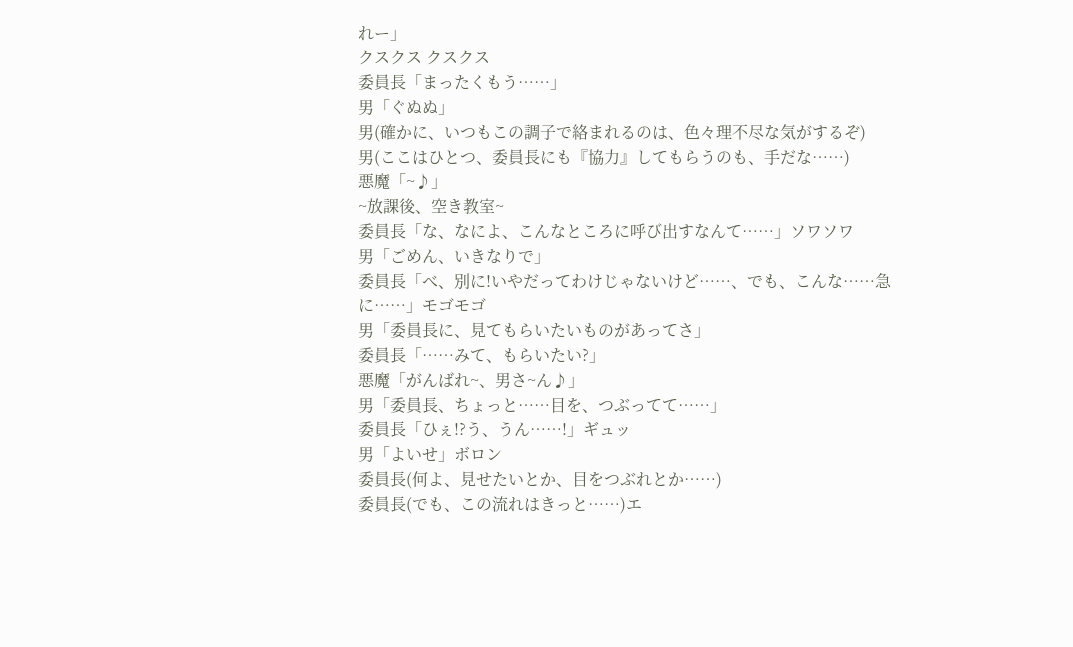れー」
クスクス クスクス
委員長「まったくもう……」
男「ぐぬぬ」
男(確かに、いつもこの調子で絡まれるのは、色々理不尽な気がするぞ)
男(ここはひとつ、委員長にも『協力』してもらうのも、手だな……)
悪魔「~♪」
~放課後、空き教室~
委員長「な、なによ、こんなところに呼び出すなんて……」ソワソワ
男「ごめん、いきなりで」
委員長「べ、別に!いやだってわけじゃないけど……、でも、こんな……急に……」モゴモゴ
男「委員長に、見てもらいたいものがあってさ」
委員長「……みて、もらいたい?」
悪魔「がんばれ~、男さ~ん♪」
男「委員長、ちょっと……目を、つぶってて……」
委員長「ひぇ!?う、うん……!」ギュッ
男「よいせ」ボロン
委員長(何よ、見せたいとか、目をつぶれとか……)
委員長(でも、この流れはきっと……)エ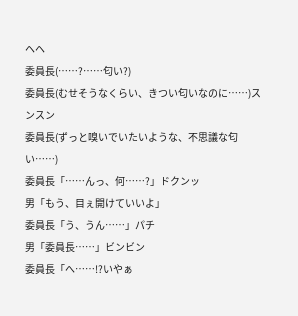ヘヘ
委員長(……?……匂い?)
委員長(むせそうなくらい、きつい匂いなのに……)スンスン
委員長(ずっと嗅いでいたいような、不思議な匂い……)
委員長「……んっ、何……?」ドクンッ
男「もう、目ぇ開けていいよ」
委員長「う、うん……」パチ
男「委員長……」ビンビン
委員長「へ……!?いやぁ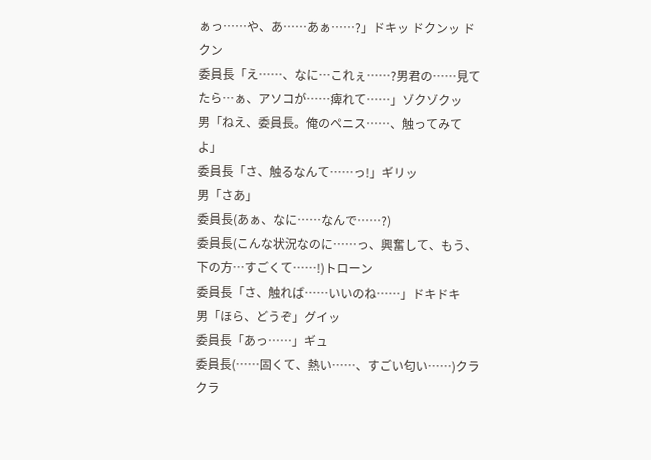ぁっ……や、あ……あぁ……?」ドキッ ドクンッ ドクン
委員長「え……、なに…これぇ……?男君の……見てたら…ぁ、アソコが……痺れて……」ゾクゾクッ
男「ねえ、委員長。俺のペニス……、触ってみてよ」
委員長「さ、触るなんて……っ!」ギリッ
男「さあ」
委員長(あぁ、なに……なんで……?)
委員長(こんな状況なのに……っ、興奮して、もう、下の方…すごくて……!)トローン
委員長「さ、触れば……いいのね……」ドキドキ
男「ほら、どうぞ」グイッ
委員長「あっ……」ギュ
委員長(……固くて、熱い……、すごい匂い……)クラクラ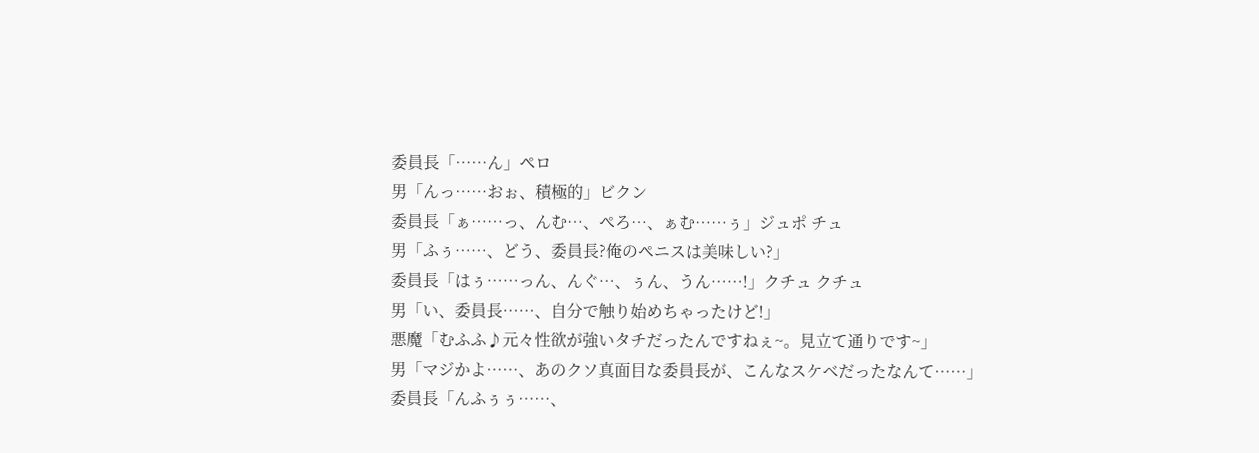委員長「……ん」ペロ
男「んっ……おぉ、積極的」ビクン
委員長「ぁ……っ、んむ…、ぺろ…、ぁむ……ぅ」ジュポ チュ
男「ふぅ……、どう、委員長?俺のペニスは美味しい?」
委員長「はぅ……っん、んぐ…、ぅん、うん……!」クチュ クチュ
男「い、委員長……、自分で触り始めちゃったけど!」
悪魔「むふふ♪元々性欲が強いタチだったんですねぇ~。見立て通りです~」
男「マジかよ……、あのクソ真面目な委員長が、こんなスケベだったなんて……」
委員長「んふぅぅ……、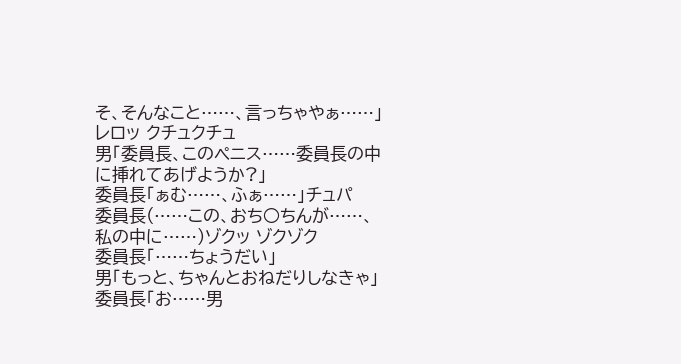そ、そんなこと……、言っちゃやぁ……」レロッ クチュクチュ
男「委員長、このペニス……委員長の中に挿れてあげようか?」
委員長「ぁむ……、ふぁ……」チュパ
委員長(……この、おち○ちんが……、私の中に……)ゾクッ ゾクゾク
委員長「……ちょうだい」
男「もっと、ちゃんとおねだりしなきゃ」
委員長「お……男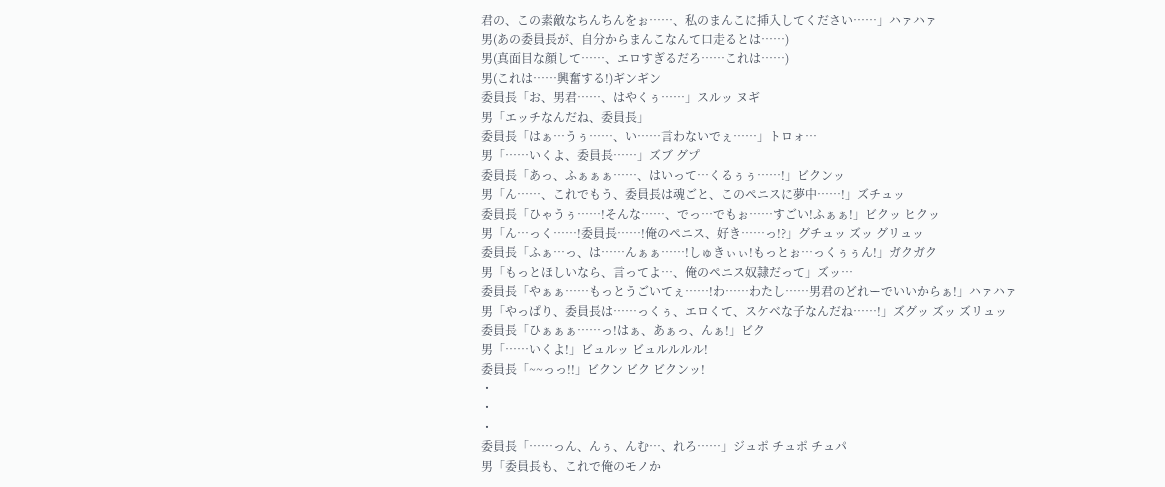君の、この素敵なちんちんをぉ……、私のまんこに挿入してください……」ハァハァ
男(あの委員長が、自分からまんこなんて口走るとは……)
男(真面目な顔して……、エロすぎるだろ……これは……)
男(これは……興奮する!)ギンギン
委員長「お、男君……、はやくぅ……」スルッ ヌギ
男「エッチなんだね、委員長」
委員長「はぁ…うぅ……、い……言わないでぇ……」トロォ…
男「……いくよ、委員長……」ズブ グプ
委員長「あっ、ふぁぁぁ……、はいって…くるぅぅ……!」ビクンッ
男「ん……、これでもう、委員長は魂ごと、このペニスに夢中……!」ズチュッ
委員長「ひゃうぅ……!そんな……、でっ…でもぉ……すごい!ふぁぁ!」ビクッ ヒクッ
男「ん…っく……!委員長……!俺のペニス、好き……っ!?」グチュッ ズッ グリュッ
委員長「ふぁ…っ、は……んぁぁ……!しゅきぃぃ!もっとぉ…っくぅぅん!」ガクガク
男「もっとほしいなら、言ってよ…、俺のペニス奴隷だって」ズッ…
委員長「やぁぁ……もっとうごいてぇ……!わ……わたし……男君のどれーでいいからぁ!」ハァハァ
男「やっぱり、委員長は……っくぅ、エロくて、スケベな子なんだね……!」ズグッ ズッ ズリュッ
委員長「ひぁぁぁ……っ!はぁ、あぁっ、んぁ!」ビク
男「……いくよ!」ビュルッ ビュルルルル!
委員長「~~っっ!!」ビクン ビク ビクンッ!
・
・
・
委員長「……っん、んぅ、んむ…、れろ……」ジュポ チュポ チュパ
男「委員長も、これで俺のモノか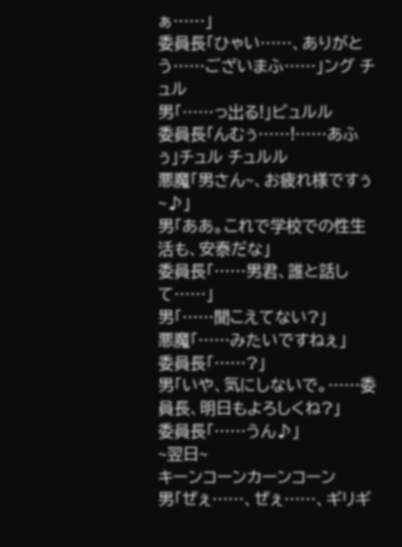ぁ……」
委員長「ひゃい……、ありがとう……ございまふ……」ング チュル
男「……っ出る!」ビュルル
委員長「んむぅ……!……あふぅ」チュル チュルル
悪魔「男さん~、お疲れ様ですぅ~♪」
男「ああ。これで学校での性生活も、安泰だな」
委員長「……男君、誰と話して……」
男「……聞こえてない?」
悪魔「……みたいですねぇ」
委員長「……?」
男「いや、気にしないで。……委員長、明日もよろしくね?」
委員長「……うん♪」
~翌日~
キーンコーンカーンコーン
男「ぜぇ……、ぜぇ……、ギリギ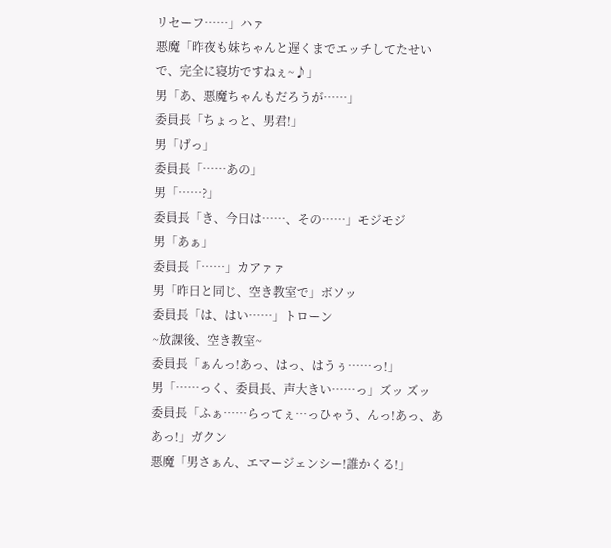リセーフ……」ハァ
悪魔「昨夜も妹ちゃんと遅くまでエッチしてたせいで、完全に寝坊ですねぇ~♪」
男「あ、悪魔ちゃんもだろうが……」
委員長「ちょっと、男君!」
男「げっ」
委員長「……あの」
男「……?」
委員長「き、今日は……、その……」モジモジ
男「あぁ」
委員長「……」カアァァ
男「昨日と同じ、空き教室で」ボソッ
委員長「は、はい……」トローン
~放課後、空き教室~
委員長「ぁんっ!あっ、はっ、はうぅ……っ!」
男「……っく、委員長、声大きい……っ」ズッ ズッ
委員長「ふぁ……らってぇ…っひゃう、んっ!あっ、ああっ!」ガクン
悪魔「男さぁん、エマージェンシー!誰かくる!」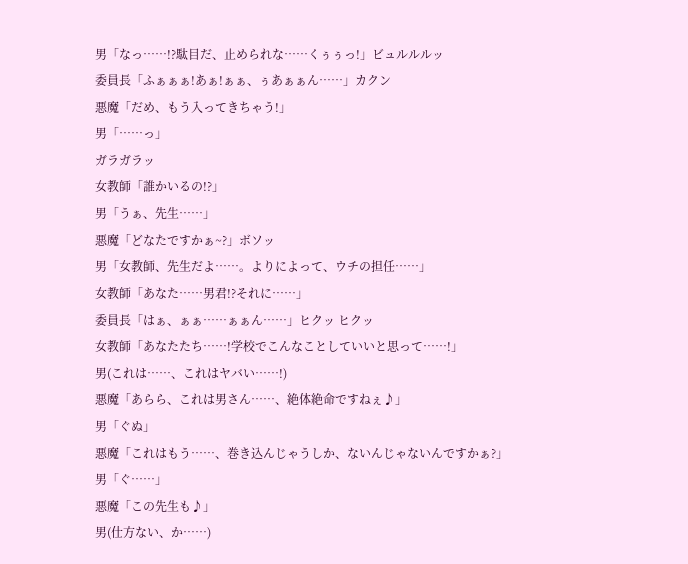男「なっ……!?駄目だ、止められな……くぅぅっ!」ビュルルルッ
委員長「ふぁぁぁ!あぁ!ぁぁ、ぅあぁぁん……」カクン
悪魔「だめ、もう入ってきちゃう!」
男「……っ」
ガラガラッ
女教師「誰かいるの!?」
男「うぁ、先生……」
悪魔「どなたですかぁ~?」ボソッ
男「女教師、先生だよ……。よりによって、ウチの担任……」
女教師「あなた……男君!?それに……」
委員長「はぁ、ぁぁ……ぁぁん……」ヒクッ ヒクッ
女教師「あなたたち……!学校でこんなことしていいと思って……!」
男(これは……、これはヤバい……!)
悪魔「あらら、これは男さん……、絶体絶命ですねぇ♪」
男「ぐぬ」
悪魔「これはもう……、巻き込んじゃうしか、ないんじゃないんですかぁ?」
男「ぐ……」
悪魔「この先生も♪」
男(仕方ない、か……)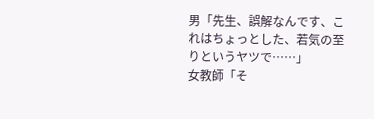男「先生、誤解なんです、これはちょっとした、若気の至りというヤツで……」
女教師「そ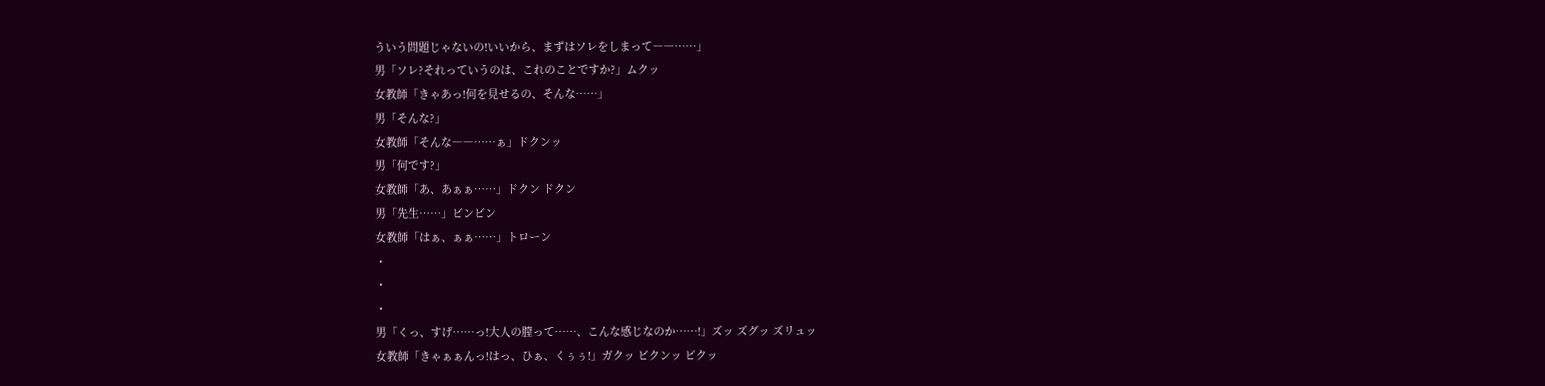ういう問題じゃないの!いいから、まずはソレをしまって――……」
男「ソレ?それっていうのは、これのことですか?」ムクッ
女教師「きゃあっ!何を見せるの、そんな……」
男「そんな?」
女教師「そんな――……ぁ」ドクンッ
男「何です?」
女教師「あ、あぁぁ……」ドクン ドクン
男「先生……」ビンビン
女教師「はぁ、ぁぁ……」トローン
・
・
・
男「くっ、すげ……っ!大人の膣って……、こんな感じなのか……!」ズッ ズグッ ズリュッ
女教師「きゃぁぁんっ!はっ、ひぁ、くぅぅ!」ガクッ ビクンッ ビクッ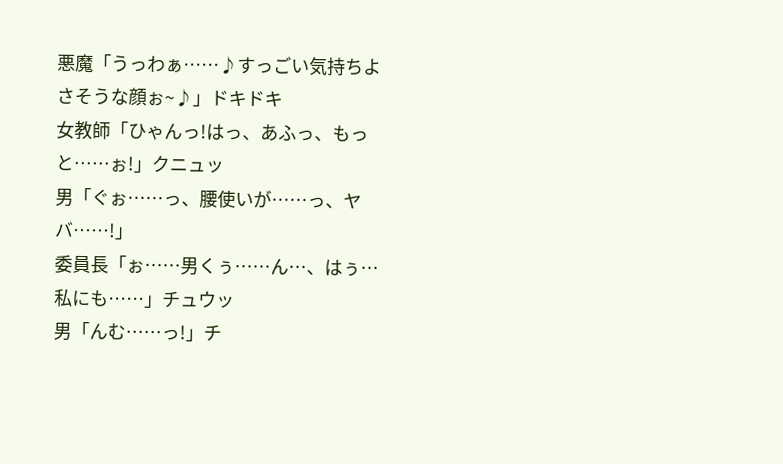悪魔「うっわぁ……♪すっごい気持ちよさそうな顔ぉ~♪」ドキドキ
女教師「ひゃんっ!はっ、あふっ、もっと……ぉ!」クニュッ
男「ぐぉ……っ、腰使いが……っ、ヤバ……!」
委員長「ぉ……男くぅ……ん…、はぅ…私にも……」チュウッ
男「んむ……っ!」チ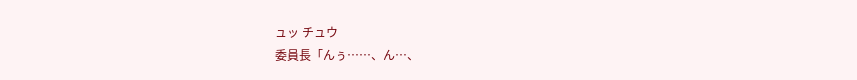ュッ チュウ
委員長「んぅ……、ん…、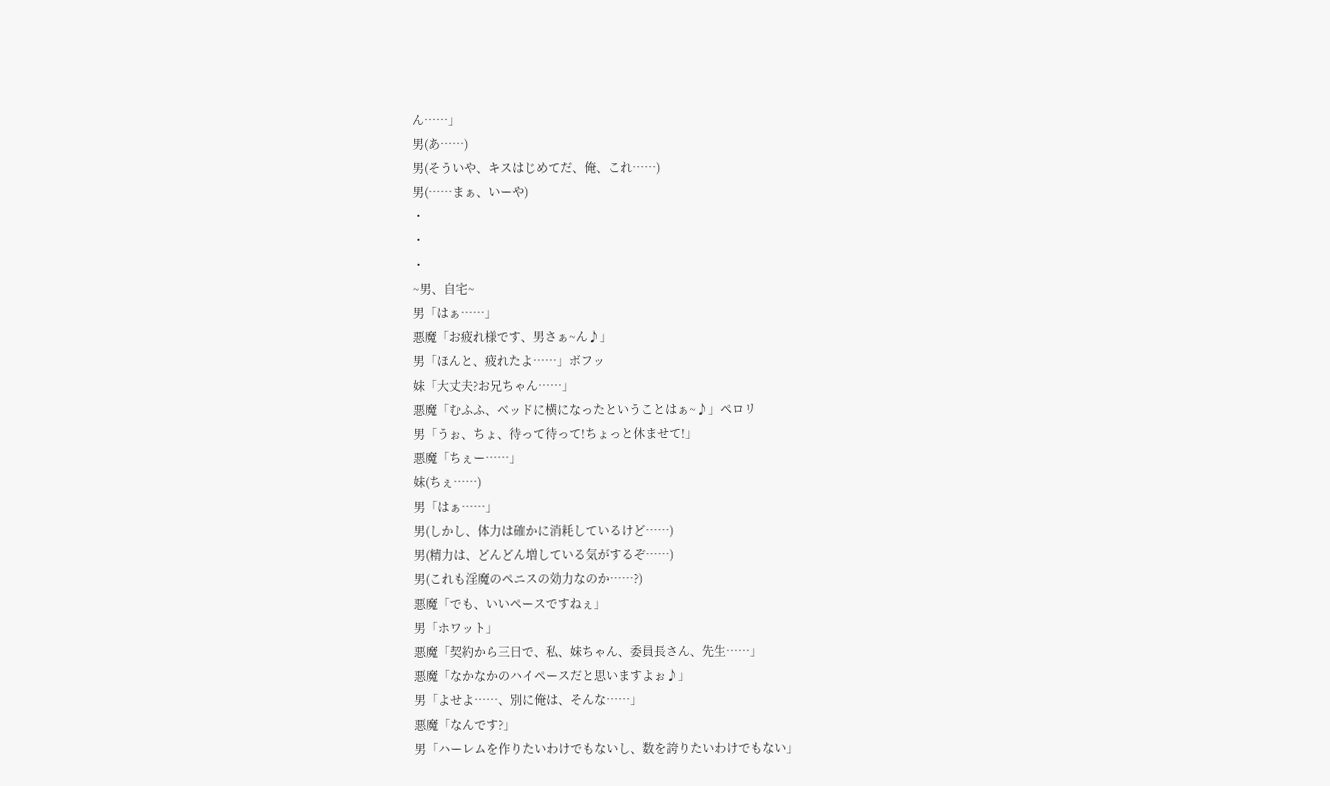ん……」
男(あ……)
男(そういや、キスはじめてだ、俺、これ……)
男(……まぁ、いーや)
・
・
・
~男、自宅~
男「はぁ……」
悪魔「お疲れ様です、男さぁ~ん♪」
男「ほんと、疲れたよ……」ボフッ
妹「大丈夫?お兄ちゃん……」
悪魔「むふふ、ベッドに横になったということはぁ~♪」ペロリ
男「うぉ、ちょ、待って待って!ちょっと休ませて!」
悪魔「ちぇー……」
妹(ちぇ……)
男「はぁ……」
男(しかし、体力は確かに消耗しているけど……)
男(精力は、どんどん増している気がするぞ……)
男(これも淫魔のペニスの効力なのか……?)
悪魔「でも、いいペースですねぇ」
男「ホワット」
悪魔「契約から三日で、私、妹ちゃん、委員長さん、先生……」
悪魔「なかなかのハイペースだと思いますよぉ♪」
男「よせよ……、別に俺は、そんな……」
悪魔「なんです?」
男「ハーレムを作りたいわけでもないし、数を誇りたいわけでもない」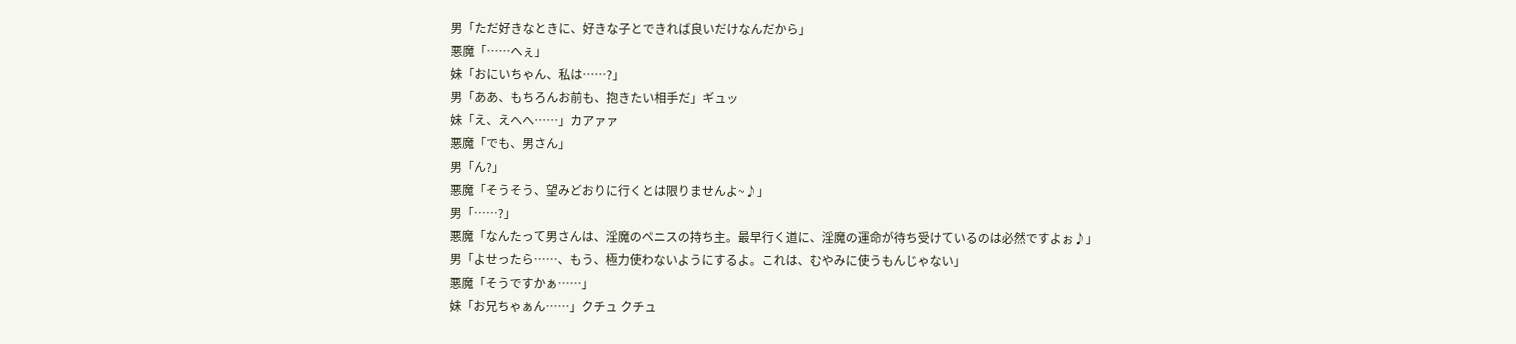男「ただ好きなときに、好きな子とできれば良いだけなんだから」
悪魔「……へぇ」
妹「おにいちゃん、私は……?」
男「ああ、もちろんお前も、抱きたい相手だ」ギュッ
妹「え、えへへ……」カアァァ
悪魔「でも、男さん」
男「ん?」
悪魔「そうそう、望みどおりに行くとは限りませんよ~♪」
男「……?」
悪魔「なんたって男さんは、淫魔のペニスの持ち主。最早行く道に、淫魔の運命が待ち受けているのは必然ですよぉ♪」
男「よせったら……、もう、極力使わないようにするよ。これは、むやみに使うもんじゃない」
悪魔「そうですかぁ……」
妹「お兄ちゃぁん……」クチュ クチュ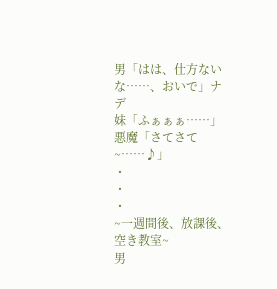男「はは、仕方ないな……、おいで」ナデ
妹「ふぁぁぁ……」
悪魔「さてさて~……♪」
・
・
・
~一週間後、放課後、空き教室~
男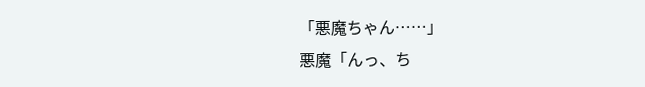「悪魔ちゃん……」
悪魔「んっ、ち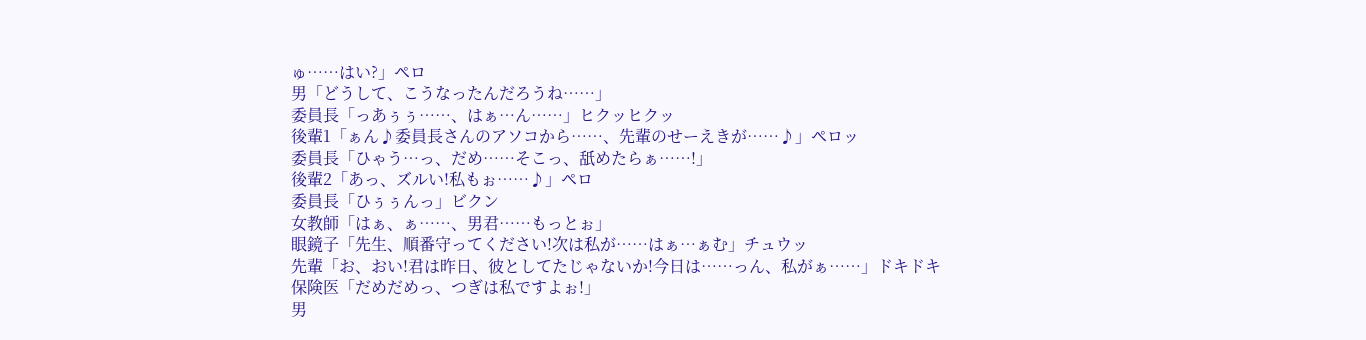ゅ……はい?」ペロ
男「どうして、こうなったんだろうね……」
委員長「っあぅぅ……、はぁ…ん……」ヒクッヒクッ
後輩1「ぁん♪委員長さんのアソコから……、先輩のせーえきが……♪」ペロッ
委員長「ひゃう…っ、だめ……そこっ、舐めたらぁ……!」
後輩2「あっ、ズルい!私もぉ……♪」ペロ
委員長「ひぅぅんっ」ビクン
女教師「はぁ、ぁ……、男君……もっとぉ」
眼鏡子「先生、順番守ってください!次は私が……はぁ…ぁむ」チュウッ
先輩「お、おい!君は昨日、彼としてたじゃないか!今日は……っん、私がぁ……」ドキドキ
保険医「だめだめっ、つぎは私ですよぉ!」
男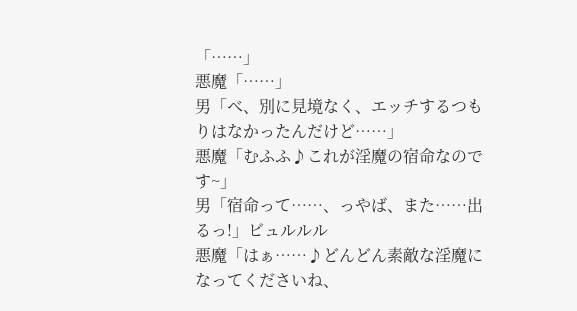「……」
悪魔「……」
男「べ、別に見境なく、エッチするつもりはなかったんだけど……」
悪魔「むふふ♪これが淫魔の宿命なのです~」
男「宿命って……、っやば、また……出るっ!」ビュルルル
悪魔「はぁ……♪どんどん素敵な淫魔になってくださいね、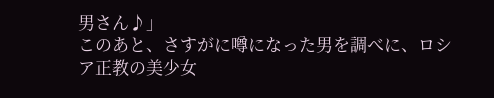男さん♪」
このあと、さすがに噂になった男を調べに、ロシア正教の美少女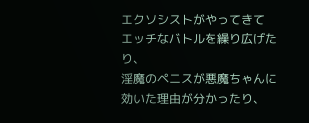エクソシストがやってきて
エッチなバトルを繰り広げたり、
淫魔のペニスが悪魔ちゃんに効いた理由が分かったり、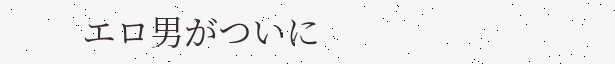エロ男がついに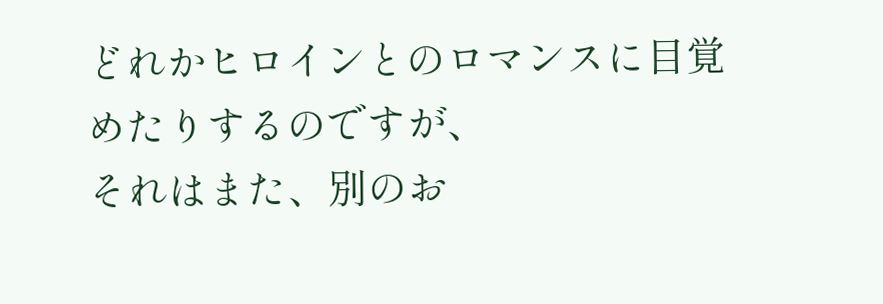どれかヒロインとのロマンスに目覚めたりするのですが、
それはまた、別のお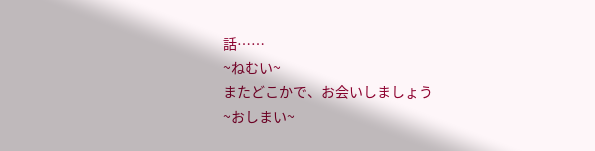話……
~ねむい~
またどこかで、お会いしましょう
~おしまい~